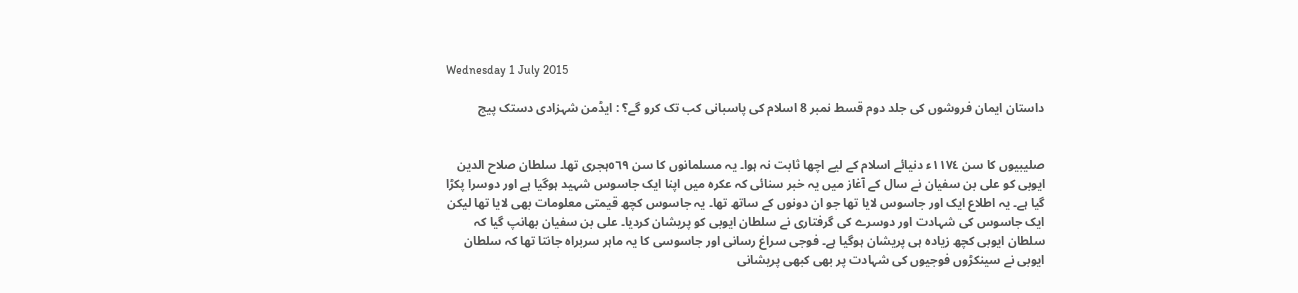Wednesday 1 July 2015

داستان ایمان فروشوں کی جلد دوم قسط نمبر 8 اسلام کی پاسبانی کب تک کرو گے؟ : ایڈمن شہزادی دستک پیج


صلیبیوں کا سن ١١٧٤ء دنیائے اسلام کے لیے اچھا ثابت نہ ہوا۔ یہ مسلمانوں کا سن ٥٦٩ہجری تھا۔ سلطان صلاح الدین ایوبی کو علی بن سفیان نے سال کے آغاز میں یہ خبر سنائی کہ عکرہ میں اپنا ایک جاسوس شہید ہوگیا ہے اور دوسرا پکڑا گیا ہے۔ یہ اطلاع ایک اور جاسوس لایا تھا جو ان دونوں کے ساتھ تھا۔ یہ جاسوس کچھ قیمتی معلومات بھی لایا تھا لیکن ایک جاسوس کی شہادت اور دوسرے کی گرفتاری نے سلطان ایوبی کو پریشان کردیا۔ علی بن سفیان بھانپ گیا کہ سلطان ایوبی کچھ زیادہ ہی پریشان ہوگیا ہے۔ فوجی سراغ رسانی اور جاسوسی کا یہ ماہر سربراہ جانتا تھا کہ سلطان ایوبی نے سینکڑوں فوجیوں کی شہادت پر بھی کبھی پریشانی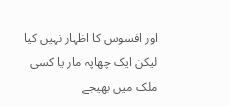اور افسوس کا اظہار نہیں کیا لیکن ایک چھاپہ مار یا کسی ملک میں بھیجے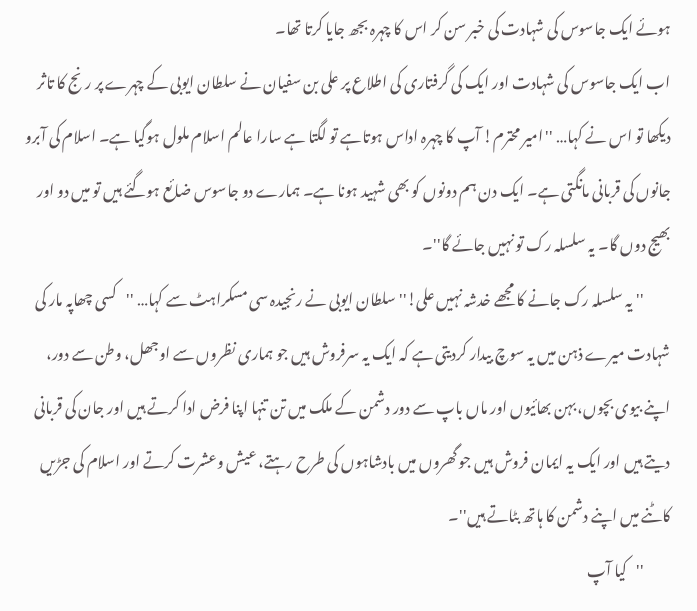ہوئے ایک جاسوس کی شہادت کی خبر سن کر اس کا چہرہ بجھ جایا کرتا تھا۔
اب ایک جاسوس کی شہادت اور ایک کی گرفتاری کی اطلاع پر علی بن سفیان نے سلطان ایوبی کے چہرے پر رنج کا تاثر دیکھا تو اس نے کہا… ''امیر محترم! آپ کا چہرہ اداس ہوتاہے تو لگتا ہے سارا عالم اسلام ملول ہوگیا ہے۔ اسلام کی آبرو جانوں کی قربانی مانگتی ہے۔ ایک دن ہم دونوں کو بھی شہید ہونا ہے۔ ہمارے دو جاسوس ضائع ہوگئے ہیں تو میں دو اور بھیج دوں گا۔ یہ سلسلہ رک تو نہیں جائے گا''۔
         ''یہ سلسلہ رک جانے کا مجھے خدشہ نہیں علی!'' سلطان ایوبی نے رنجیدہ سی مسکراہٹ سے کہا… ''کسی چھاپہ مار کی شہادت میرے ذہن میں یہ سوچ بیدار کردیتی ہے کہ ایک یہ سرفروش ہیں جو ہماری نظروں سے اوجھل، وطن سے دور، اپنے بیوی بچوں، بہن بھائیوں اور ماں باپ سے دور دشمن کے ملک میں تن تنہا اپنا فرض ادا کرتے ہیں اور جان کی قربانی دیتے ہیں اور ایک یہ ایمان فروش ہیں جو گھروں میں بادشاہوں کی طرح رہتے، عیش وعشرت کرتے اور اسلام کی جڑیں کاٹنے میں اپنے دشمن کا ہاتھ بٹاتے ہیں''۔
         ''کیا آپ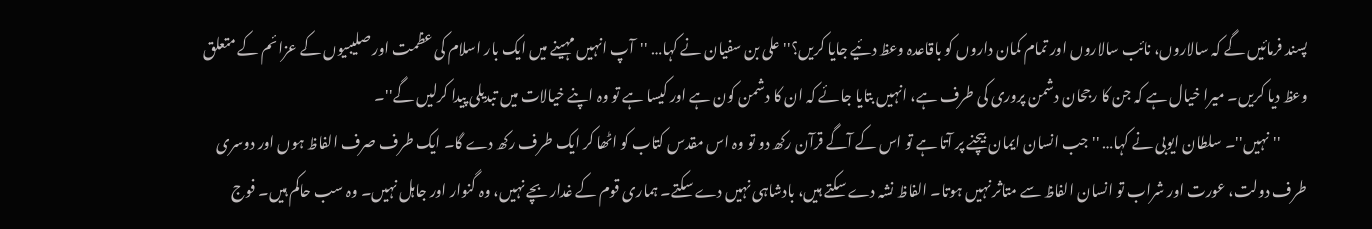پسند فرمائیں گے کہ سالاروں، نائب سالاروں اور تمام کمان داروں کو باقاعدہ وعظ دئیے جایا کریں؟'' علی بن سفیان نے کہا… ''آپ انہیں مہینے میں ایک بار اسلام کی عظمت اور صلیبیوں کے عزائم کے متعلق وعظ دیا کریں۔ میرا خیال ہے کہ جن کا رجحان دشمن پروری کی طرف ہے، انہیں بتایا جائے کہ ان کا دشمن کون ہے اور کیسا ہے تو وہ اپنے خیالات میں تبدیلی پیدا کرلیں گے''۔
         ''نہیں''۔ سلطان ایوبی نے کہا… ''جب انسان ایمان بیچنے پر آتا ہے تو اس کے آگے قرآن رکھ دو تو وہ اس مقدس کتاب کو اٹھا کر ایک طرف رکھ دے گا۔ ایک طرف صرف الفاظ ہوں اور دوسری طرف دولت، عورت اور شراب تو انسان الفاظ سے متاثر نہیں ہوتا۔ الفاظ نشہ دے سکتے ہیں، بادشاہی نہیں دے سکتے۔ ہماری قوم کے غدار بچے نہیں، وہ گنوار اور جاہل نہیں۔ وہ سب حاکم ہیں۔ فوج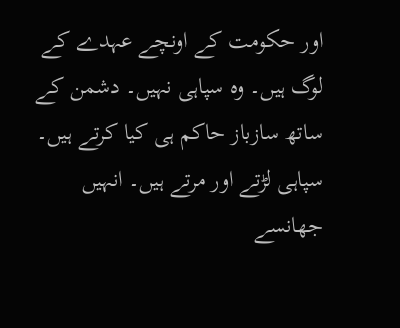اور حکومت کے اونچے عہدے کے لوگ ہیں۔ وہ سپاہی نہیں۔ دشمن کے ساتھ سازباز حاکم ہی کیا کرتے ہیں۔ سپاہی لڑتے اور مرتے ہیں۔ انہیں جھانسے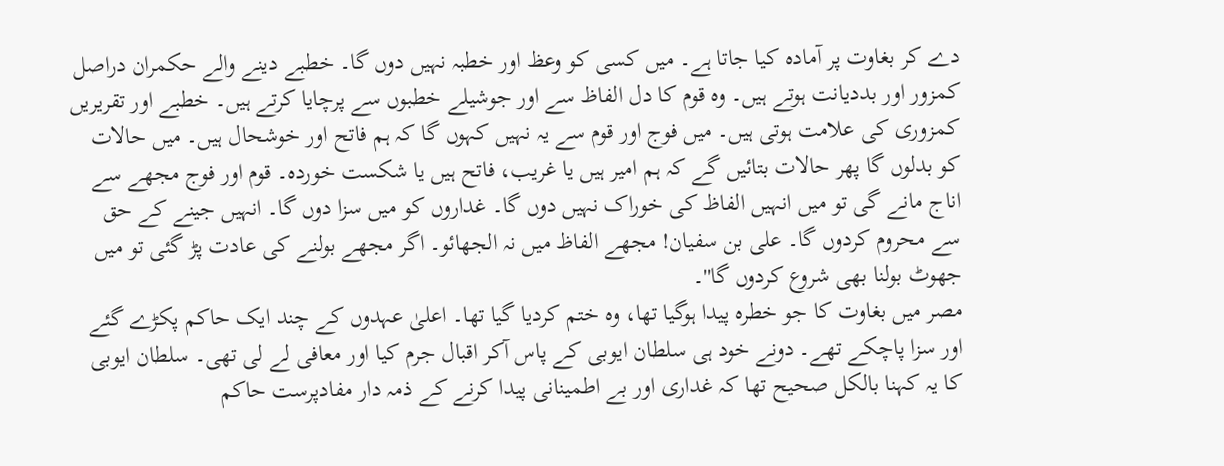دے کر بغاوت پر آمادہ کیا جاتا ہے۔ میں کسی کو وعظ اور خطبہ نہیں دوں گا۔ خطبے دینے والے حکمران دراصل کمزور اور بددیانت ہوتے ہیں۔ وہ قوم کا دل الفاظ سے اور جوشیلے خطبوں سے پرچایا کرتے ہیں۔ خطبے اور تقریریں کمزوری کی علامت ہوتی ہیں۔ میں فوج اور قوم سے یہ نہیں کہوں گا کہ ہم فاتح اور خوشحال ہیں۔ میں حالات کو بدلوں گا پھر حالات بتائیں گے کہ ہم امیر ہیں یا غریب، فاتح ہیں یا شکست خوردہ۔ قوم اور فوج مجھے سے اناج مانے گی تو میں انہیں الفاظ کی خوراک نہیں دوں گا۔ غداروں کو میں سزا دوں گا۔ انہیں جینے کے حق سے محروم کردوں گا۔ علی بن سفیان! مجھے الفاظ میں نہ الجھائو۔ اگر مجھے بولنے کی عادت پڑ گئی تو میں جھوٹ بولنا بھی شروع کردوں گا''۔
مصر میں بغاوت کا جو خطرہ پیدا ہوگیا تھا، وہ ختم کردیا گیا تھا۔ اعلیٰ عہدوں کے چند ایک حاکم پکڑے گئے اور سزا پاچکے تھے۔ دونے خود ہی سلطان ایوبی کے پاس آکر اقبال جرم کیا اور معافی لے لی تھی۔ سلطان ایوبی کا یہ کہنا بالکل صحیح تھا کہ غداری اور بے اطمینانی پیدا کرنے کے ذمہ دار مفادپرست حاکم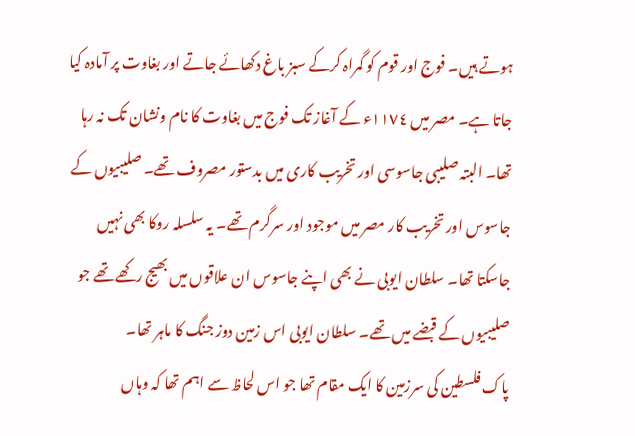ہوتے ہیں۔ فوج اور قوم کو گمراہ کرکے سبز باغ دکھائے جاتے اور بغاوت پر آمادہ کیا جاتا ہے۔ مصر میں ١١٧٤ء کے آغاز تک فوج میں بغاوت کا نام ونشان تک نہ رہا تھا۔ البتہ صلیبی جاسوسی اور تخریب کاری میں بدستور مصروف تھے۔ صلیبیوں کے جاسوس اور تخریب کار مصر میں موجود اور سرگرم تھے۔ یہ سلسلہ روکا بھی نہیں جاسکتا تھا۔ سلطان ایوبی نے بھی اپنے جاسوس ان علاقوں میں بھیج رکھے تھے جو صلیبیوں کے قبضے میں تھے۔ سلطان ایوبی اس زمین دوز جنگ کا ماہر تھا۔
پاک فلسطین کی سرزمین کا ایک مقام تھا جو اس لحاظ سے اہم تھا کہ وہاں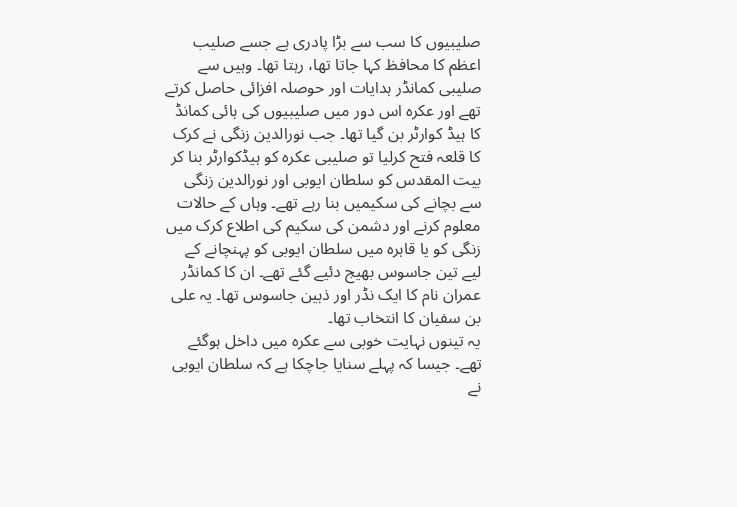صلیبیوں کا سب سے بڑا پادری ہے جسے صلیب اعظم کا محافظ کہا جاتا تھا، رہتا تھا۔ وہیں سے صلیبی کمانڈر ہدایات اور حوصلہ افزائی حاصل کرتے تھے اور عکرہ اس دور میں صلیبیوں کی ہائی کمانڈ کا ہیڈ کوارٹر بن گیا تھا۔ جب نورالدین زنگی نے کرک کا قلعہ فتح کرلیا تو صلیبی عکرہ کو ہیڈکوارٹر بنا کر بیت المقدس کو سلطان ایوبی اور نورالدین زنگی سے بچانے کی سکیمیں بنا رہے تھے۔ وہاں کے حالات معلوم کرنے اور دشمن کی سکیم کی اطلاع کرک میں زنگی کو یا قاہرہ میں سلطان ایوبی کو پہنچانے کے لیے تین جاسوس بھیج دئیے گئے تھے۔ ان کا کمانڈر عمران نام کا ایک نڈر اور ذہین جاسوس تھا۔ یہ علی بن سفیان کا انتخاب تھا۔
یہ تینوں نہایت خوبی سے عکرہ میں داخل ہوگئے تھے۔ جیسا کہ پہلے سنایا جاچکا ہے کہ سلطان ایوبی نے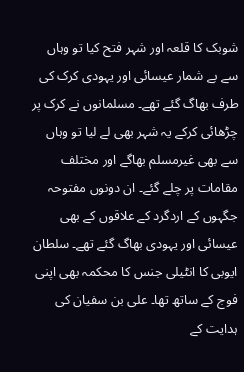شوبک کا قلعہ اور شہر فتح کیا تو وہاں سے بے شمار عیسائی اور یہودی کرک کی طرف بھاگ گئے تھے۔ مسلمانوں نے کرک پر چڑھائی کرکے یہ شہر بھی لے لیا تو وہاں سے بھی غیرمسلم بھاگے اور مختلف مقامات پر چلے گئے۔ ان دونوں مفتوحہ جگہوں کے اردگرد کے علاقوں کے بھی عیسائی اور یہودی بھاگ گئے تھے۔ سلطان ایوبی کا انٹیلی جنس کا محکمہ بھی اپنی فوج کے ساتھ تھا۔ علی بن سفیان کی ہدایت کے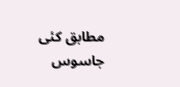مطابق کئی جاسوس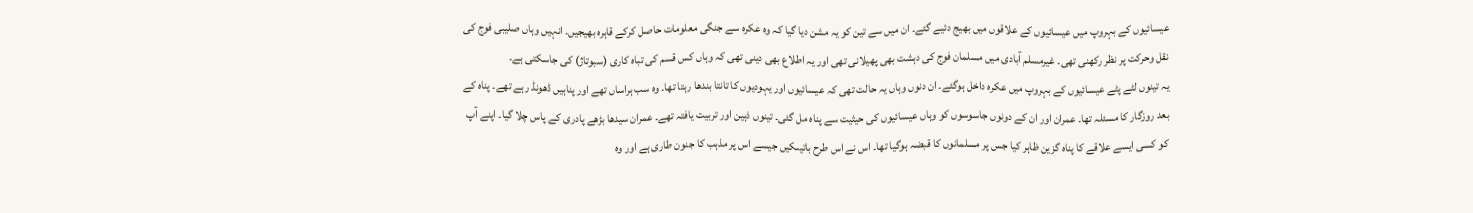عیسائیوں کے بہروپ میں عیسائیوں کے علاقوں میں بھیج دئیے گئے۔ ان میں سے تین کو یہ مشن دیا گیا کہ وہ عکرہ سے جنگی معلومات حاصل کرکے قاہرہ بھیجیں۔ انہیں وہاں صلیبی فوج کی نقل وحرکت پر نظر رکھنی تھی۔ غیرمسلم آبادی میں مسلمان فوج کی دہشت بھی پھیلانی تھی اور یہ اطلاع بھی دینی تھی کہ وہاں کس قسم کی تباہ کاری (سبوتاژ) کی جاسکتی ہے۔
یہ تینوں لٹے پٹے عیسائیوں کے بہروپ میں عکرہ داخل ہوگئے۔ ان دنوں وہاں یہ حالت تھی کہ عیسائیوں اور یہودیوں کا تانتا بندھا رہتا تھا۔ وہ سب ہراساں تھے اور پناہیں ڈھونڈ رہے تھے۔ پناہ کے بعد روزگار کا مسئلہ تھا۔ عمران اور ان کے دونوں جاسوسوں کو وہاں عیسائیوں کی حیثیت سے پناہ مل گئی۔ تینوں ذہین اور تربیت یافتہ تھے۔ عمران سیدھا بڑھے پادری کے پاس چلا گیا۔ اپنے آپ کو کسی ایسے علاقے کا پناہ گزین ظاہر کیا جس پر مسلمانوں کا قبضہ ہوگیا تھا۔ اس نے اس طرح باتیںکیں جیسے اس پر مذہب کا جنون طاری ہے اور وہ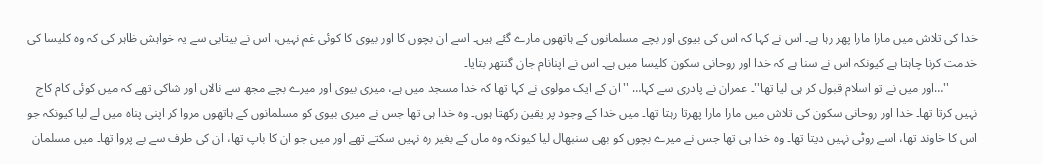خدا کی تلاش میں مارا مارا پھر رہا ہے۔ اس نے کہا کہ اس کی بیوی اور بچے مسلمانوں کے ہاتھوں مارے گئے ہیں۔ اسے ان بچوں کا اور بیوی کا کوئی غم نہیں، اس نے بیتابی سے یہ خواہش ظاہر کی کہ وہ کلیسا کی خدمت کرنا چاہتا ہے کیونکہ اس نے سنا ہے کہ خدا اور روحانی سکون کلیسا میں ہے۔ اس نے اپنانام جان گنتھر بتایا۔
         ''…اور میں نے تو اسلام قبول کر ہی لیا تھا''۔ عمران نے پادری سے کہا… ''ان کے ایک مولوی نے کہا تھا کہ خدا مسجد میں ہے، میری بیوی اور میرے بچے مجھ سے نالاں اور شاکی تھے کہ میں کوئی کام کاج نہیں کرتا تھا۔ خدا اور روحانی سکون کی تلاش میں مارا مارا پھرتا رہتا تھا۔ میں خدا کے وجود پر یقین رکھتا ہوں۔ وہ خدا ہی تھا جس نے میری بیوی کو مسلمانوں کے ہاتھوں مروا کر اپنی پناہ میں لے لیا کیونکہ جو اس کا خاوند تھا، اسے روٹی نہیں دیتا تھا۔ وہ خدا ہی تھا جس نے میرے بچوں کو بھی سنبھال لیا کیونکہ وہ ماں کے بغیر رہ نہیں سکتے تھے اور میں جو ان کا باپ تھا، ان کی طرف سے بے پروا تھا۔ میں مسلمان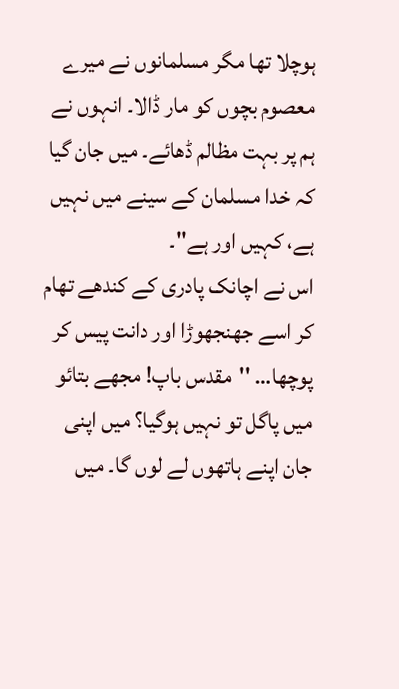ہوچلا تھا مگر مسلمانوں نے میرے معصوم بچوں کو مار ڈالا۔ انہوں نے ہم پر بہت مظالم ڈھائے۔ میں جان گیا کہ خدا مسلمان کے سینے میں نہیں ہے، کہیں اور ہے''۔
اس نے اچانک پادری کے کندھے تھام کر اسے جھنجھوڑا اور دانت پیس کر پوچھا… ''مقدس باپ! مجھے بتائو میں پاگل تو نہیں ہوگیا؟ میں اپنی جان اپنے ہاتھوں لے لوں گا۔ میں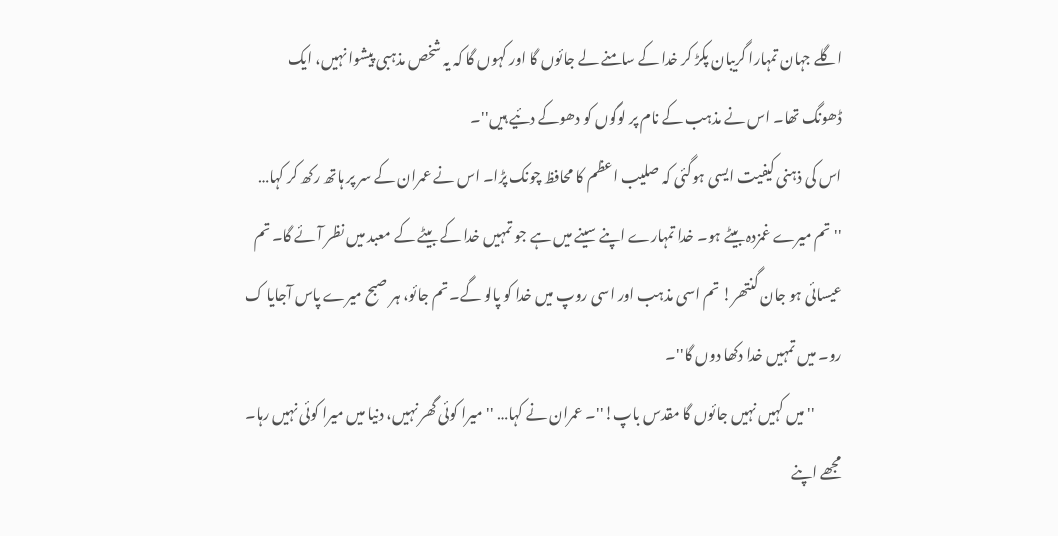اگلے جہان تمہارا گریبان پکڑ کر خدا کے سامنے لے جائوں گا اور کہوں گا کہ یہ شخص مذہبی پیشوا نہیں، ایک ڈھونگ تھا۔ اس نے مذہب کے نام پر لوگوں کو دھوکے دئیے ہیں''۔
اس کی ذہنی کیفیت ایسی ہوگئی کہ صلیب اعظم کا محافظ چونک پڑا۔ اس نے عمران کے سر پر ہاتھ رکھ کر کہا… ''تم میرے غمزدہ بیٹے ہو۔ خدا تمہارے اپنے سینے میں ہے جو تمہیں خدا کے بیٹے کے معبد میں نظر آئے گا۔ تم عیسائی ہو جان گنتھر! تم اسی مذہب اور اسی روپ میں خدا کو پالو گے۔ تم جائو، ہر صبح میرے پاس آجایا ک رو۔ میں تمہیں خدا دکھا دوں گا''۔
         ''میں کہیں نہیں جائوں گا مقدس باپ!''۔ عمران نے کہا… ''میرا کوئی گھر نہیں، دنیا میں میرا کوئی نہیں رہا۔ مجھے اپنے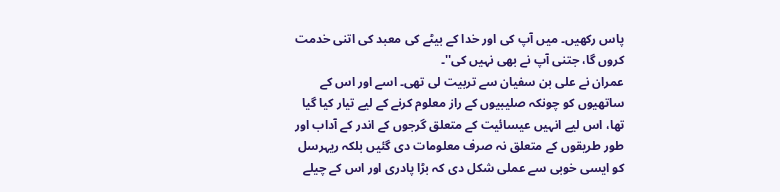پاس رکھیں۔ میں آپ کی اور خدا کے بیٹے کی معبد کی اتنی خدمت کروں گا، جتنی آپ نے بھی نہیں کی''۔
عمران نے علی بن سفیان سے تربیت لی تھی۔ اسے اور اس کے ساتھیوں کو چونکہ صلیبیوں کے راز معلوم کرنے کے لیے تیار کیا گیا تھا، اس لیے انہیں عیسائیت کے متعلق گرجوں کے اندر کے آداب اور طور طریقوں کے متعلق نہ صرف معلومات دی گئیں بلکہ ریہرسل کو ایسی خوبی سے عملی شکل دی کہ بڑا پادری اور اس کے چیلے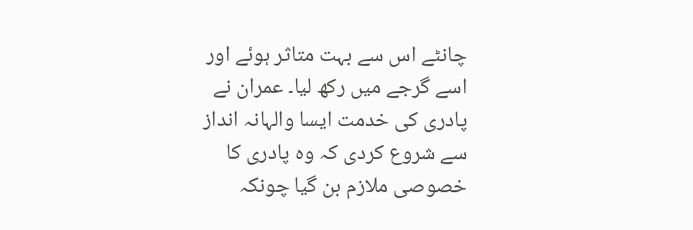چانٹے اس سے بہت متاثر ہوئے اور اسے گرجے میں رکھ لیا۔ عمران نے پادری کی خدمت ایسا والہانہ انداز سے شروع کردی کہ وہ پادری کا خصوصی ملازم بن گیا چونکہ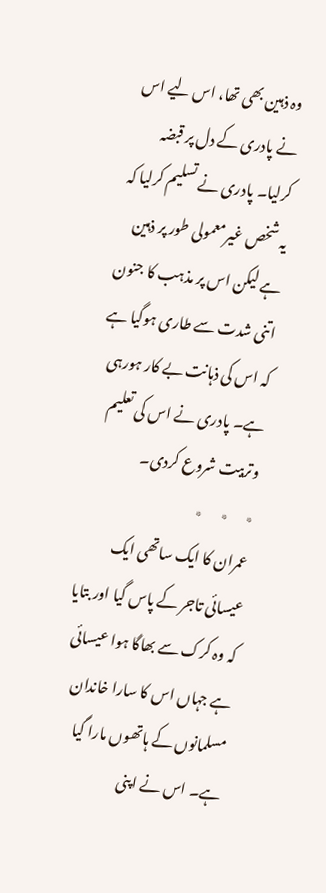وہ ذہین بھی تھا، اس لیے اس نے پادری کے دل پر قبضہ کرلیا۔ پادری نے تسلیم کرلیا کہ یہ شخص غیرمعمولی طور پر ذہین ہے لیکن اس پر مذہب کا جنون اتنی شدت سے طاری ہوگیا ہے کہ اس کی ذہانت بے کار ہورہی ہے۔ پادری نے اس کی تعلیم وتربیت شروع کردی۔
٭      ٭      ٭
عمران کا ایک ساتھی ایک عیسائی تاجر کے پاس گیا اور بتایا کہ وہ کرک سے بھاگا ہوا عیسائی ہے جہاں اس کا سارا خاندان مسلمانوں کے ہاتھوں مارا گیا ہے۔ اس نے اپنی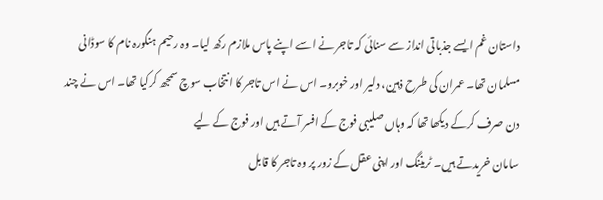داستان غم ایسے جذباتی انداز سے سنائی کہ تاجر نے اسے اپنے پاس ملازم رکھ لیا۔ وہ رحیم ہنگورہ نام کا سوڈانی مسلمان تھا۔ عمران کی طرح ذہین، دلیر اور خوبرو۔ اس نے اس تاجر کا انتخاب سوچ سمجھ کرکیا تھا۔ اس نے چند دن صرف کرکے دیکھا تھا کہ وہاں صلیبی فوج کے افسر آتے ہیں اور فوج کے لیے
سامان خریدتے ہیں۔ ٹریننگ اور اپنی عقل کے زور پر وہ تاجر کا قابل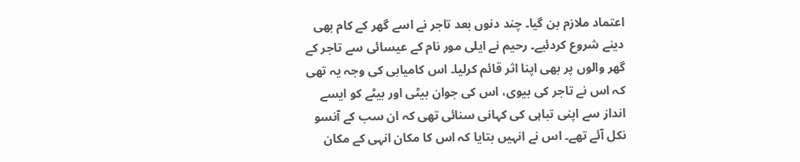اعتماد ملازم بن گیا۔ چند دنوں بعد تاجر نے اسے گھر کے کام بھی دینے شروع کردئیے۔ رحیم نے ایلی مور نام کے عیسائی سے تاجر کے گھر والوں پر بھی اپنا اثر قائم کرلیا۔ اس کامیابی کی وجہ یہ تھی کہ اس نے تاجر کی بیوی، اس کی جوان بیٹی اور بیٹے کو ایسے انداز سے اپنی تباہی کی کہانی سنائی تھی کہ ان سب کے آنسو نکل آئے تھے۔ اس نے انہیں بتایا کہ اس کا مکان انہی کے مکان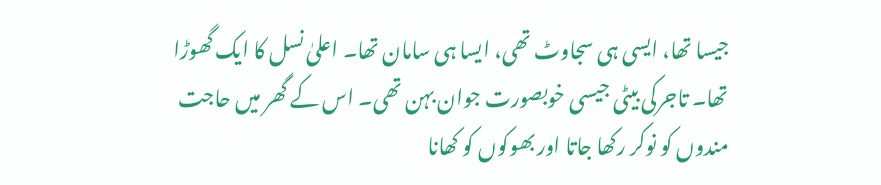جیسا تھا، ایسی ہی سجاوٹ تھی، ایسا ہی سامان تھا۔ اعلیٰ نسل کا ایک گھوڑا تھا۔ تاجرکی بیٹی جیسی خوبصورت جوان بہن تھی۔ اس کے گھر میں حاجت مندوں کو نوکر رکھا جاتا اور بھوکوں کو کھانا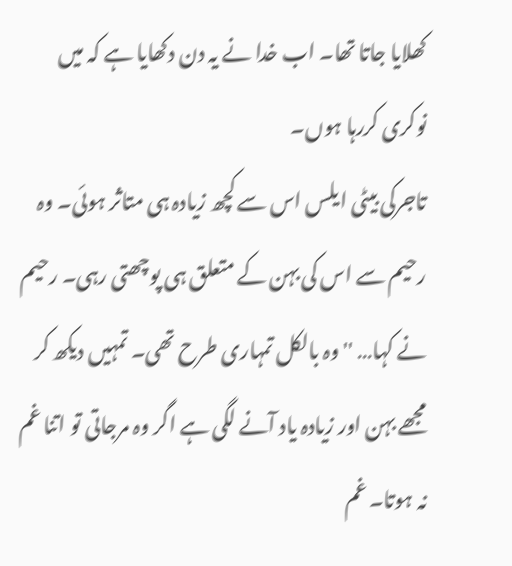کھلایا جاتا تھا۔ اب خدا نے یہ دن دکھایا ہے کہ میں نوکری کررہا ہوں۔
تاجرکی بیٹی ایلس اس سے کچھ زیادہ ہی متاثر ہوئی۔ وہ رحیم سے اس کی بہن کے متعلق ہی پوچھتی رہی۔ رحیم نے کہا… ''وہ بالکل تمہاری طرح تھی۔ تمہیں دیکھ کر مجھے بہن اور زیادہ یاد آنے لگی ہے اگر وہ مرجاتی تو اتنا غم نہ ہوتا۔ غم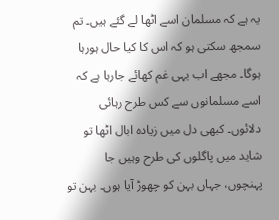یہ ہے کہ مسلمان اسے اٹھا لے گئے ہیں۔ تم سمجھ سکتی ہو کہ اس کا کیا حال ہورہا ہوگا۔ مجھے اب یہی غم کھائے جارہا ہے کہ اسے مسلمانوں سے کس طرح رہائی دلائوں۔ کبھی دل میں زیادہ ابال اٹھا تو شاید میں پاگلوں کی طرح وہیں جا پہنچوں، جہاں بہن کو چھوڑ آیا ہوں۔ بہن تو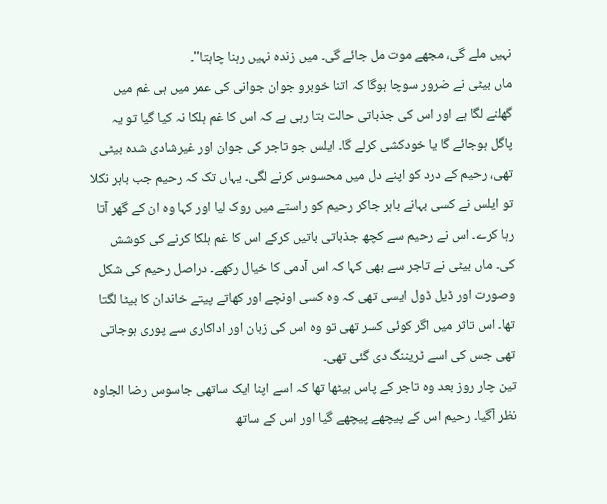نہیں ملے گی، مجھے موت مل جائے گی۔ میں زندہ نہیں رہنا چاہتا''۔
ماں بیٹی نے ضرور سوچا ہوگا کہ اتنا خوبرو جوان جوانی کی عمر میں ہی غم میں گھلنے لگا ہے اور اس کی جذباتی حالت بتا رہی ہے کہ اس کا غم ہلکا نہ کیا گیا تو یہ پاگل ہوجائے گا یا خودکشی کرلے گا۔ ایلس جو تاجر کی جوان اور غیرشادی شدہ بیٹی تھی، رحیم کے درد کو اپنے دل میں محسوس کرنے لگی۔ یہاں تک کہ رحیم جب باہر نکلا تو ایلس نے کسی بہانے باہر جاکر رحیم کو راستے میں روک لیا اور کہا وہ ان کے گھر آتا رہا کرے۔ اس نے رحیم سے کچھ جذباتی باتیں کرکے اس کا غم ہلکا کرنے کی کوشش کی۔ ماں بیٹی نے تاجر سے بھی کہا کہ اس آدمی کا خیال رکھے۔ دراصل رحیم کی شکل وصورت اور ڈیل ڈول ایسی تھی کہ وہ کسی اونچے اور کھاتے پیتے خاندان کا بیٹا لگتا تھا۔ اس تاثر میں اگر کوئی کسر تھی تو وہ اس کی زبان اور اداکاری سے پوری ہوجاتی تھی جس کی اسے ٹریننگ دی گئی تھی۔
تین چار روز بعد وہ تاجر کے پاس بیٹھا تھا کہ اسے اپنا ایک ساتھی جاسوس رضا الجاوہ نظر آگیا۔ رحیم اس کے پیچھے پیچھے گیا اور اس کے ساتھ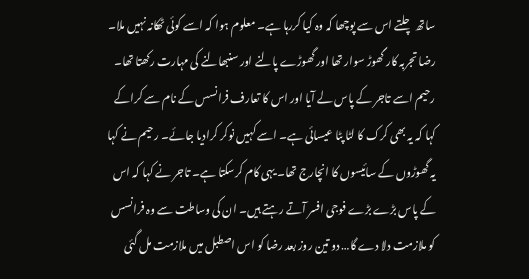ساتھ چلتے اس سے پوچھا کہ وہ کیا کررہا ہے۔ معلوم ہوا کہ اسے کوئی ٹھکانہ نہیں ملا۔ رضا تجربہ کار گھوڑ سوار تھا اور گھوڑے پالنے اور سنبھالنے کی مہارت رکھتا تھا۔ رحیم اسے تاجر کے پاس لے آیا اور اس کا تعارف فرانسس کے نام سے کراکے کہا کہ یہ بھی کرک کا لٹا پٹا عیسائی ہے۔ اسے کہیں نوکر کرادیا جائے۔ رحیم نے کہا یہ گھوڑوں کے سائیسوں کا انچارج تھا۔ یہی کام کرسکتا ہے۔ تاجر نے کہا کہ اس کے پاس بڑے بڑے فوجی افسر آتے رہتے ہیں۔ ان کی وساطت سے وہ فرانسس کو ملازمت دلا دے گا… دو تین روز بعد رضا کو اس اصطبل میں ملازمت مل گئی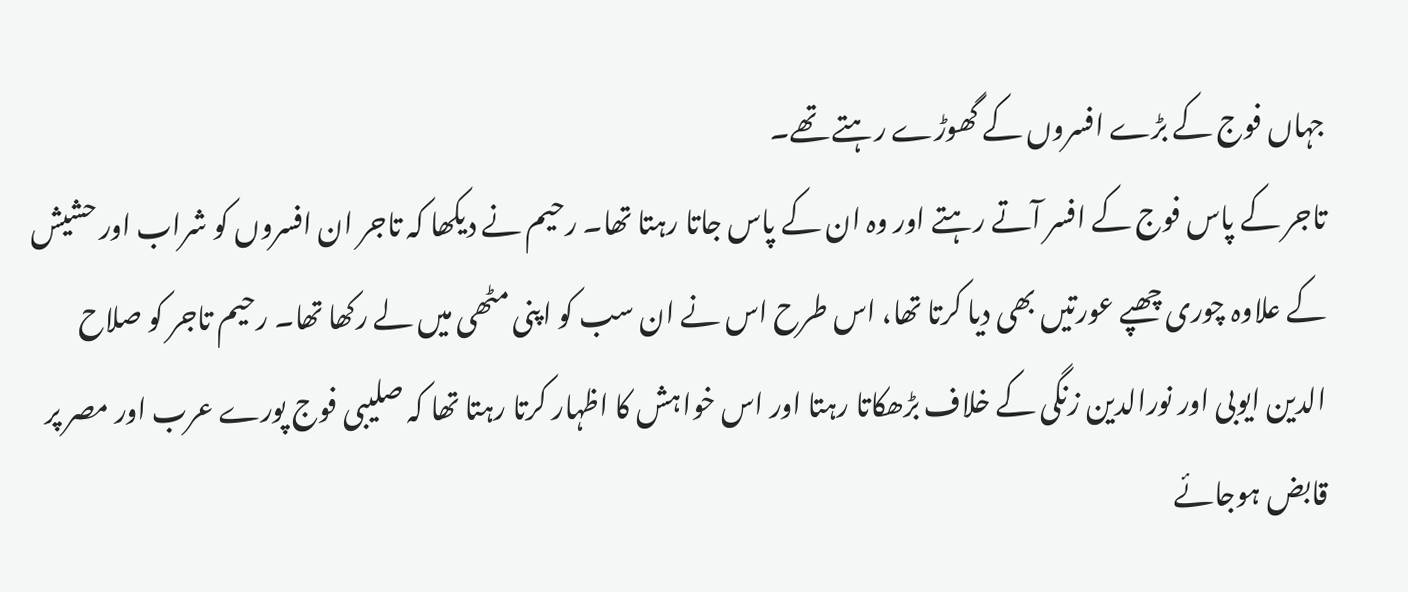جہاں فوج کے بڑے افسروں کے گھوڑے رہتے تھے۔
تاجر کے پاس فوج کے افسر آتے رہتے اور وہ ان کے پاس جاتا رہتا تھا۔ رحیم نے دیکھا کہ تاجر ان افسروں کو شراب اور حشیش کے علاوہ چوری چھپے عورتیں بھی دیا کرتا تھا، اس طرح اس نے ان سب کو اپنی مٹھی میں لے رکھا تھا۔ رحیم تاجر کو صلاح الدین ایوبی اور نورالدین زنگی کے خلاف بڑھکاتا رہتا اور اس خواہش کا اظہار کرتا رہتا تھا کہ صلیبی فوج پورے عرب اور مصر پر قابض ہوجائے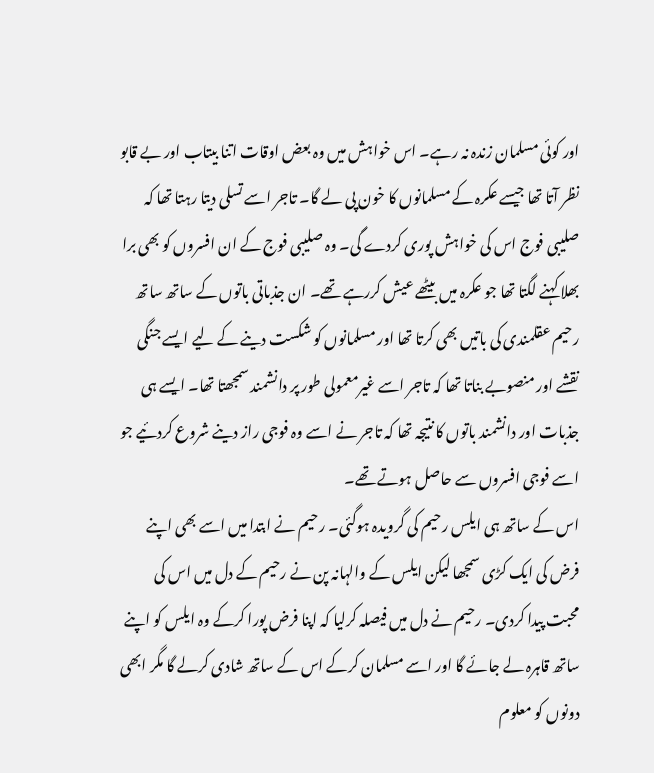اور کوئی مسلمان زندہ نہ رہے۔ اس خواہش میں وہ بعض اوقات اتنا بیتاب اور بے قابو نظر آتا تھا جیسے عکرہ کے مسلمانوں کا خون پی لے گا۔ تاجر اسے تسلی دیتا رہتا تھا کہ صلیبی فوج اس کی خواہش پوری کردے گی۔ وہ صلیبی فوج کے ان افسروں کو بھی برا بھلا کہنے لگتا تھا جو عکرہ میں بیٹھے عیش کررہے تھے۔ ان جذباتی باتوں کے ساتھ ساتھ رحیم عقلمندی کی باتیں بھی کرتا تھا اور مسلمانوں کو شکست دینے کے لیے ایسے جنگی نقشے اور منصوبے بناتا تھا کہ تاجر اسے غیرمعمولی طور پر دانشمند سمجھتا تھا۔ ایسے ہی جذبات اور دانشمند باتوں کا نتیجہ تھا کہ تاجر نے اسے وہ فوجی راز دینے شروع کردئیے جو اسے فوجی افسروں سے حاصل ہوتے تھے۔
اس کے ساتھ ہی ایلس رحیم کی گرویدہ ہوگئی۔ رحیم نے ابتدا میں اسے بھی اپنے فرض کی ایک کڑی سمجھا لیکن ایلس کے والہانہ پن نے رحیم کے دل میں اس کی محبت پیدا کردی۔ رحیم نے دل میں فیصلہ کرلیا کہ اپنا فرض پورا کرکے وہ ایلس کو اپنے ساتھ قاہرہ لے جائے گا اور اسے مسلمان کرکے اس کے ساتھ شادی کرلے گا مگر ابھی دونوں کو معلوم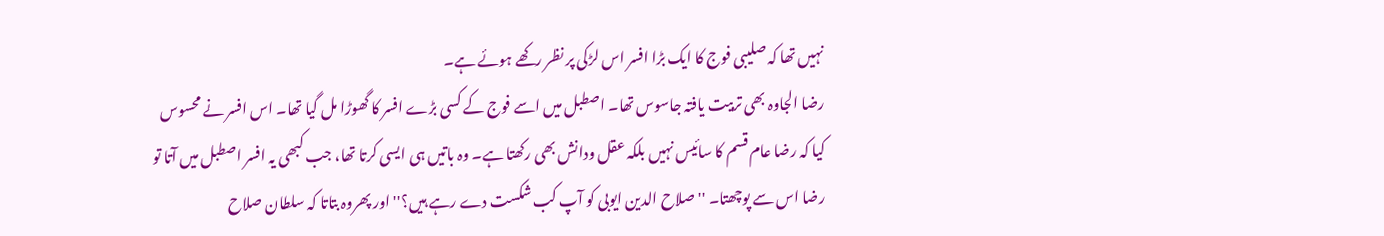نہیں تھا کہ صلیبی فوج کا ایک بڑا افسر اس لڑکی پر نظر رکھے ہوئے ہے۔
رضا الجاوہ بھی تربیت یافتہ جاسوس تھا۔ اصطبل میں اسے فوج کے کسی بڑے افسر کا گھوڑا مل گیا تھا۔ اس افسر نے محسوس کیا کہ رضا عام قسم کا سائیس نہیں بلکہ عقل ودانش بھی رکھتا ہے۔ وہ باتیں ہی ایسی کرتا تھا، جب کبھی یہ افسر اصطبل میں آتا تو رضا اس سے پوچھتا۔ ''صلاح الدین ایوبی کو آپ کب شکست دے رہے ہیں؟'' اور پھروہ بتاتا کہ سلطان صلاح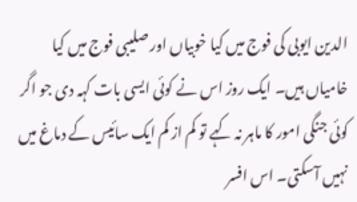الدین ایوبی کی فوج میں کیا خوبیاں اور صلیبی فوج میں کیا خامیاں ہیں۔ ایک روز اس نے کوئی ایسی بات کہہ دی جو اگر کوئی جنگی امور کا ماہر نہ کہے تو کم از کم ایک سائیس کے دماغ میں نہیں آسکتی۔ اس افسر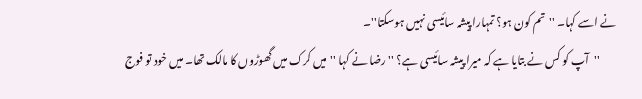نے اسے کہا۔ ''تم کون ہو؟ تمہارا پیشہ سائیسی نہیں ہوسکتا''۔
        ''آپ کو کس نے بتایا ہے کہ میرا پیشہ سائیسی ہے؟ ''رضا نے کہا ''میں کرک میں گھوڑوں کا مالک تھا۔ میں خود تو فوج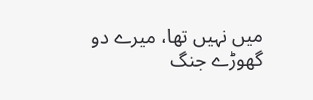میں نہیں تھا، میرے دو گھوڑے جنگ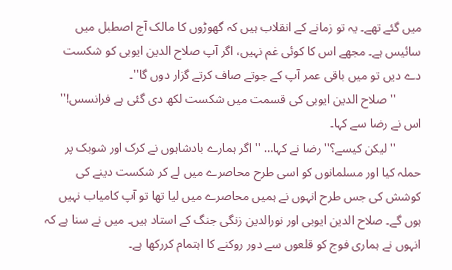میں گئے تھے۔ یہ تو زمانے کے انقلاب ہیں کہ گھوڑوں کا مالک آج اصطبل میں سائیس ہے۔ مجھے اس کا کوئی غم نہیں، اگر آپ صلاح الدین ایوبی کو شکست دے دیں تو میں باقی عمر آپ کے جوتے صاف کرتے گزار دوں گا''۔
        ''صلاح الدین ایوبی کی قسمت میں شکست لکھ دی گئی ہے فرانسس!'' اس نے رضا سے کہا۔
        ''لیکن کیسے؟'' رضا نے کہا… ''اگر ہمارے بادشاہوں نے کرک اور شوبک پر حملہ کیا اور مسلمانوں کو اسی طرح محاصرے میں لے کر شکست دینے کی کوشش کی جس طرح انہوں نے ہمیں محاصرے میں لیا تھا تو آپ کامیاب نہیں ہوں گے۔ صلاح الدین ایوبی اور نورالدین زنگی جنگ کے استاد ہیں۔ میں نے سنا ہے کہ انہوں نے ہماری فوج کو قلعوں سے دور روکنے کا اہتمام کررکھا ہے۔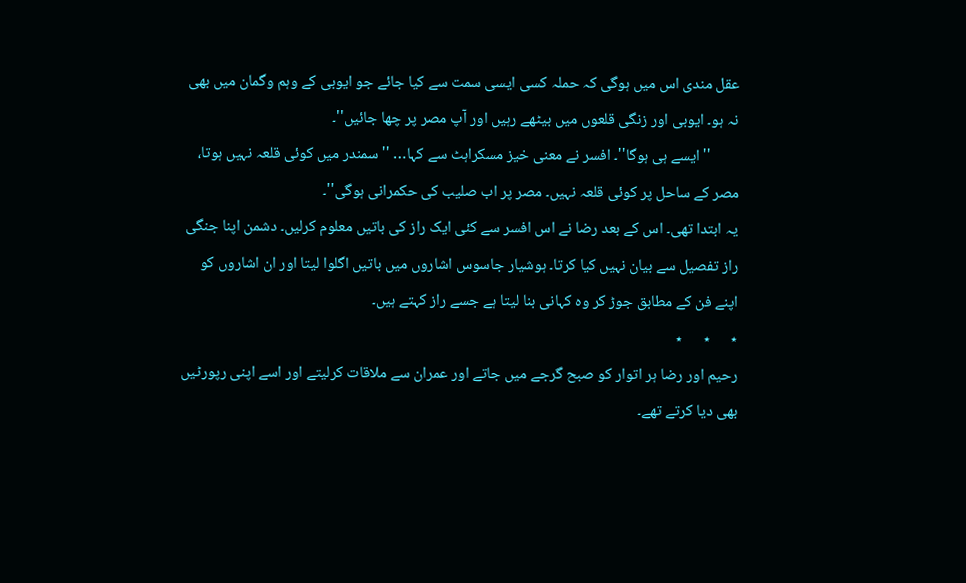عقل مندی اس میں ہوگی کہ حملہ کسی ایسی سمت سے کیا جائے جو ایوبی کے وہم وگمان میں بھی نہ ہو۔ ایوبی اور زنگی قلعوں میں بیٹھے رہیں اور آپ مصر پر چھا جائیں''۔
        ''ایسے ہی ہوگا''۔ افسر نے معنی خیز مسکراہٹ سے کہا… ''سمندر میں کوئی قلعہ نہیں ہوتا، مصر کے ساحل پر کوئی قلعہ نہیں۔ مصر پر اب صلیب کی حکمرانی ہوگی''۔
یہ ابتدا تھی۔ اس کے بعد رضا نے اس افسر سے کئی ایک راز کی باتیں معلوم کرلیں۔ دشمن اپنا جنگی راز تفصیل سے بیان نہیں کیا کرتا۔ ہوشیار جاسوس اشاروں میں باتیں اگلوا لیتا اور ان اشاروں کو اپنے فن کے مطابق جوڑ کر وہ کہانی بنا لیتا ہے جسے راز کہتے ہیں۔
٭      ٭      ٭
رحیم اور رضا ہر اتوار کو صبح گرجے میں جاتے اور عمران سے ملاقات کرلیتے اور اسے اپنی رپورٹیں بھی دیا کرتے تھے۔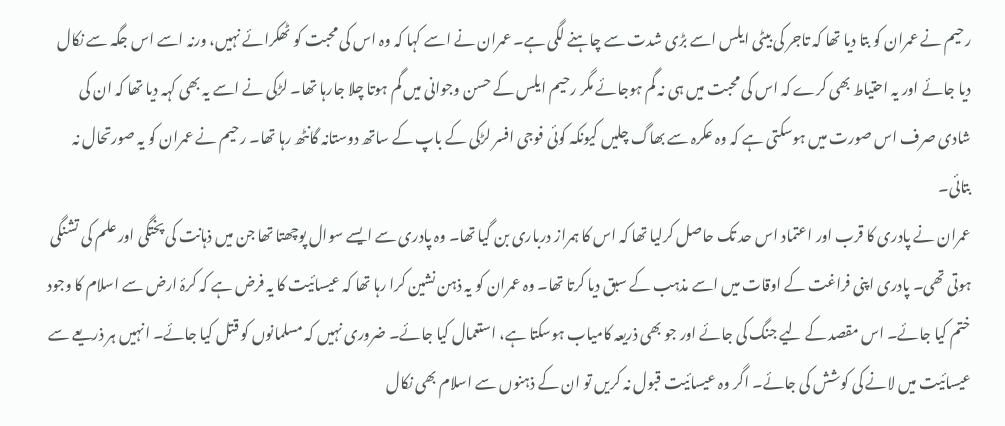رحیم نے عمران کو بتا دیا تھا کہ تاجر کی بیٹی ایلس اسے بڑی شدت سے چاہنے لگی ہے۔ عمران نے اسے کہا کہ وہ اس کی محبت کو ٹھکرائے نہیں، ورنہ اسے اس جگہ سے نکال دیا جائے اور یہ احتیاط بھی کرے کہ اس کی محبت میں ہی نہ گم ہوجائے مگر رحیم ایلس کے حسن وجوانی میں گم ہوتا چلا جارہا تھا۔ لڑکی نے اسے یہ بھی کہہ دیا تھا کہ ان کی شادی صرف اس صورت میں ہوسکتی ہے کہ وہ عکرہ سے بھاگ چلیں کیونکہ کوئی فوجی افسر لڑکی کے باپ کے ساتھ دوستانہ گانٹھ رہا تھا۔ رحیم نے عمران کو یہ صورتحال نہ بتائی۔
عمران نے پادری کا قرب اور اعتماد اس حد تک حاصل کرلیا تھا کہ اس کا ہمراز درباری بن گیا تھا۔ وہ پادری سے ایسے سوال پوچھتا تھا جن میں ذہانت کی پختگی اور علم کی تشنگی ہوتی تھی۔ پادری اپنی فراغت کے اوقات میں اسے مذہب کے سبق دیا کرتا تھا۔ وہ عمران کو یہ ذہن نشین کرا رہا تھا کہ عیسائیت کا یہ فرض ہے کہ کرۂ ارض سے اسلام کا وجود ختم کیا جائے۔ اس مقصد کے لیے جنگ کی جائے اور جو بھی ذریعہ کامیاب ہوسکتا ہے، استعمال کیا جائے۔ ضروری نہیں کہ مسلمانوں کو قتل کیا جائے۔ انہیں ہر ذریعے سے عیسائیت میں لانے کی کوشش کی جائے۔ اگر وہ عیسائیت قبول نہ کریں تو ان کے ذہنوں سے اسلام بھی نکال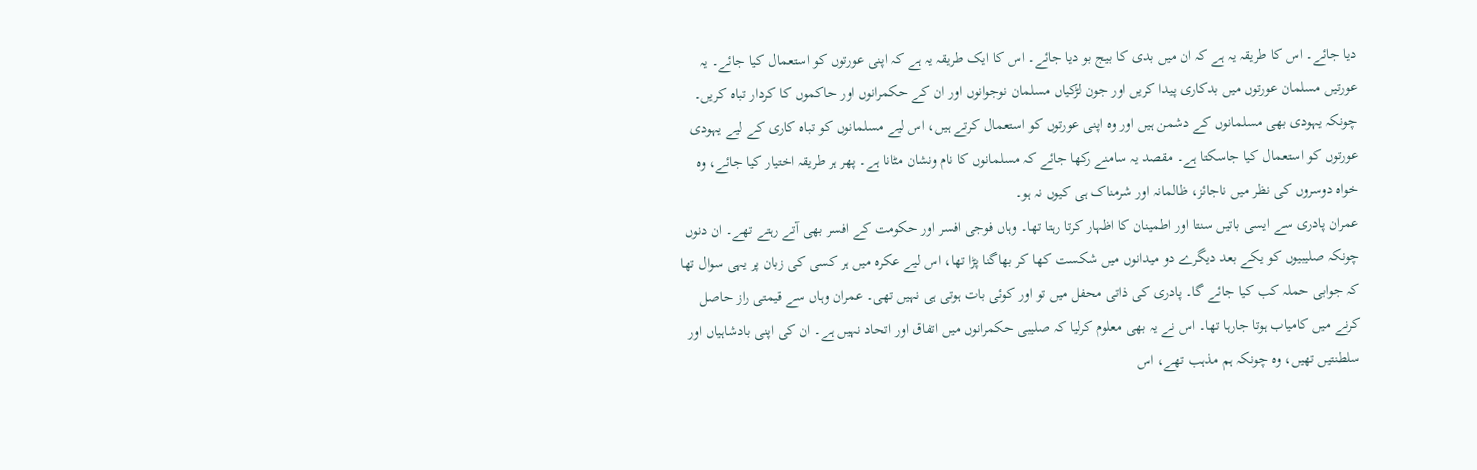دیا جائے۔ اس کا طریقہ یہ ہے کہ ان میں بدی کا بیج بو دیا جائے۔ اس کا ایک طریقہ یہ ہے کہ اپنی عورتوں کو استعمال کیا جائے۔ یہ عورتیں مسلمان عورتوں میں بدکاری پیدا کریں اور جون لڑکیاں مسلمان نوجوانوں اور ان کے حکمرانوں اور حاکموں کا کردار تباہ کریں۔ چونکہ یہودی بھی مسلمانوں کے دشمن ہیں اور وہ اپنی عورتوں کو استعمال کرتے ہیں، اس لیے مسلمانوں کو تباہ کاری کے لیے یہودی عورتوں کو استعمال کیا جاسکتا ہے۔ مقصد یہ سامنے رکھا جائے کہ مسلمانوں کا نام ونشان مٹانا ہے۔ پھر ہر طریقہ اختیار کیا جائے، وہ خواہ دوسروں کی نظر میں ناجائز، ظالمانہ اور شرمناک ہی کیوں نہ ہو۔
عمران پادری سے ایسی باتیں سنتا اور اطمینان کا اظہار کرتا رہتا تھا۔ وہاں فوجی افسر اور حکومت کے افسر بھی آتے رہتے تھے۔ ان دنوں چونکہ صلیبیوں کو یکے بعد دیگرے دو میدانوں میں شکست کھا کر بھاگنا پڑا تھا، اس لیے عکرہ میں ہر کسی کی زبان پر یہی سوال تھا کہ جوابی حملہ کب کیا جائے گا۔ پادری کی ذاتی محفل میں تو اور کوئی بات ہوتی ہی نہیں تھی۔ عمران وہاں سے قیمتی راز حاصل کرنے میں کامیاب ہوتا جارہا تھا۔ اس نے یہ بھی معلوم کرلیا کہ صلیبی حکمرانوں میں اتفاق اور اتحاد نہیں ہے۔ ان کی اپنی بادشاہیاں اور سلطنتیں تھیں، وہ چونکہ ہم مذہب تھے، اس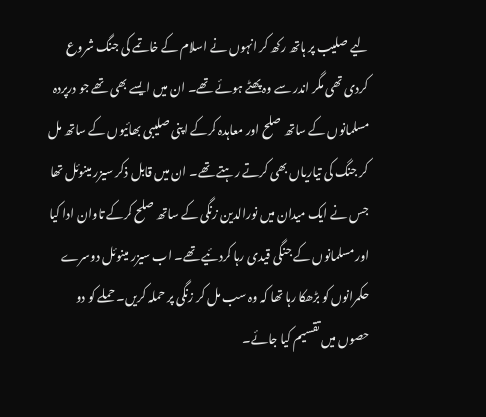لیے صلیب پر ہاتھ رکھ کر انہوں نے اسلام کے خاتمے کی جنگ شروع کردی تھی مگر اندر سے وہ پھٹے ہوئے تھے۔ ان میں ایسے بھی تھے جو درپردہ مسلمانوں کے ساتھ صلح اور معاہدہ کرکے اپنی صلیبی بھائیوں کے ساتھ مل کر جنگ کی تیاریاں بھی کرتے رہتے تھے۔ ان میں قابل ذکر سیزر مینوئل تھا جس نے ایک میدان میں نورالدین زنگی کے ساتھ صلح کرکے تاوان ادا کیا اور مسلمانوں کے جنگی قیدی رہا کردئیے تھے۔ اب سیزر مینوئل دوسرے حکمرانوں کو بڑھکا رہا تھا کہ وہ سب مل کر زنگی پر حملہ کریں۔ حملے کو دو حصوں میں تقسیم کیا جائے۔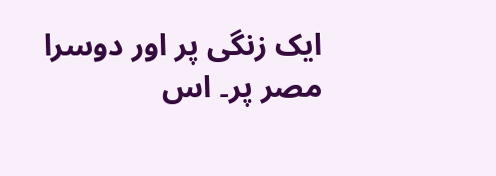ایک زنگی پر اور دوسرا مصر پر۔ اس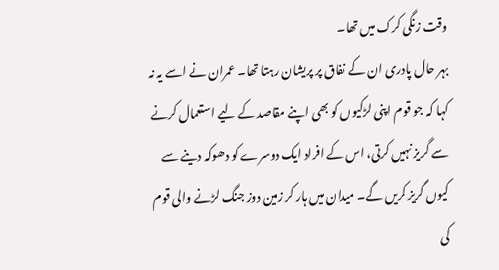وقت زنگی کرک میں تھا۔
بہر حال پادری ان کے نفاق پر پریشان رہتا تھا۔ عمران نے اسے یہ نہ کہا کہ جو قوم اپنی لڑکیوں کو بھی اپنے مقاصد کے لیے استعمال کرنے سے گریز نہیں کرتی، اس کے افراد ایک دوسرے کو دھوکہ دینے سے کیوں گریز کریں گے۔ میدان میں ہار کر زمین دوز جنگ لڑنے والی قوم کی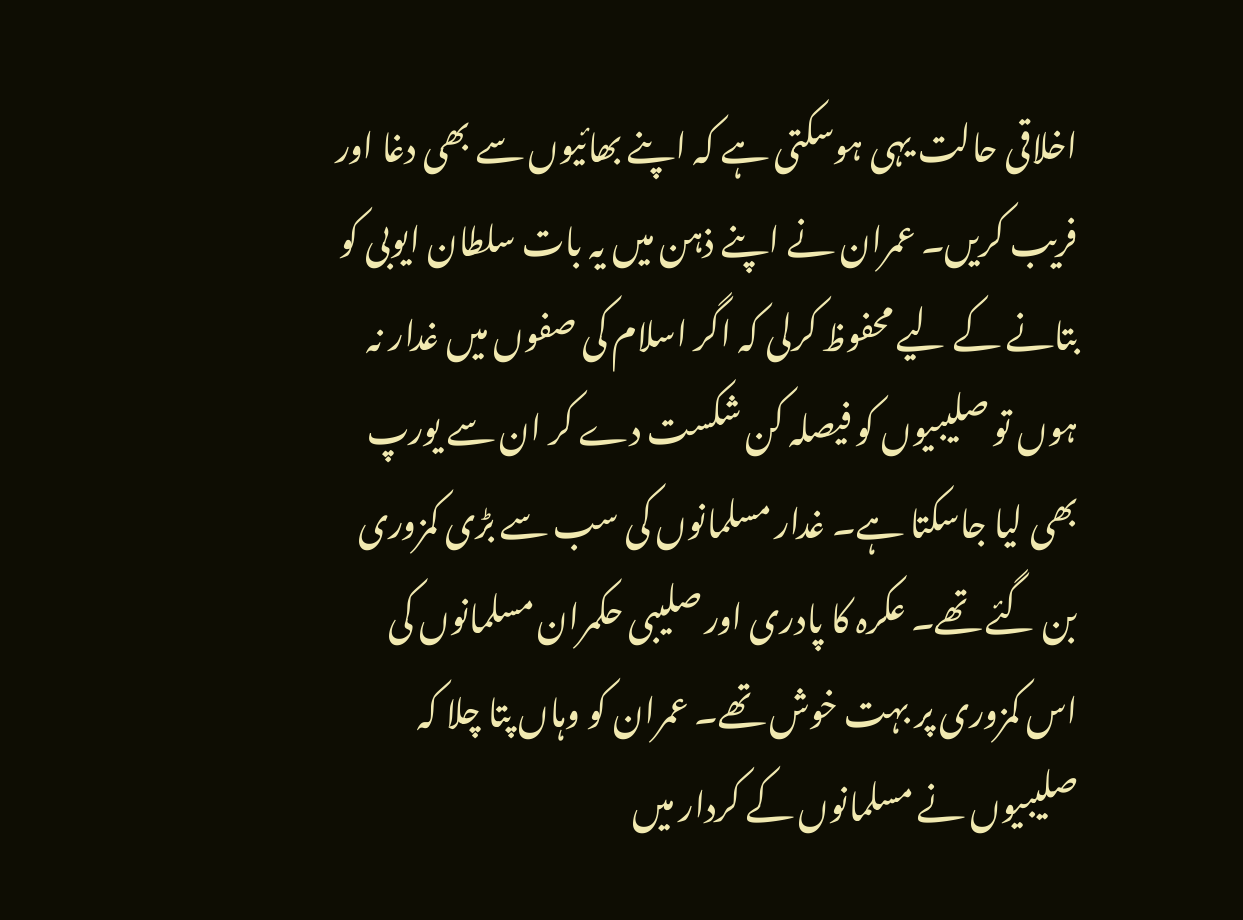اخلاقی حالت یہی ہوسکتی ہے کہ اپنے بھائیوں سے بھی دغا اور فریب کریں۔ عمران نے اپنے ذہن میں یہ بات سلطان ایوبی کو بتانے کے لیے محفوظ کرلی کہ اگر اسلام کی صفوں میں غدار نہ ہوں تو صلیبیوں کو فیصلہ کن شکست دے کر ان سے یورپ بھی لیا جاسکتا ہے۔ غدار مسلمانوں کی سب سے بڑی کمزوری بن گئے تھے۔ عکرہ کا پادری اور صلیبی حکمران مسلمانوں کی اس کمزوری پر بہت خوش تھے۔ عمران کو وہاں پتا چلا کہ صلیبیوں نے مسلمانوں کے کردار میں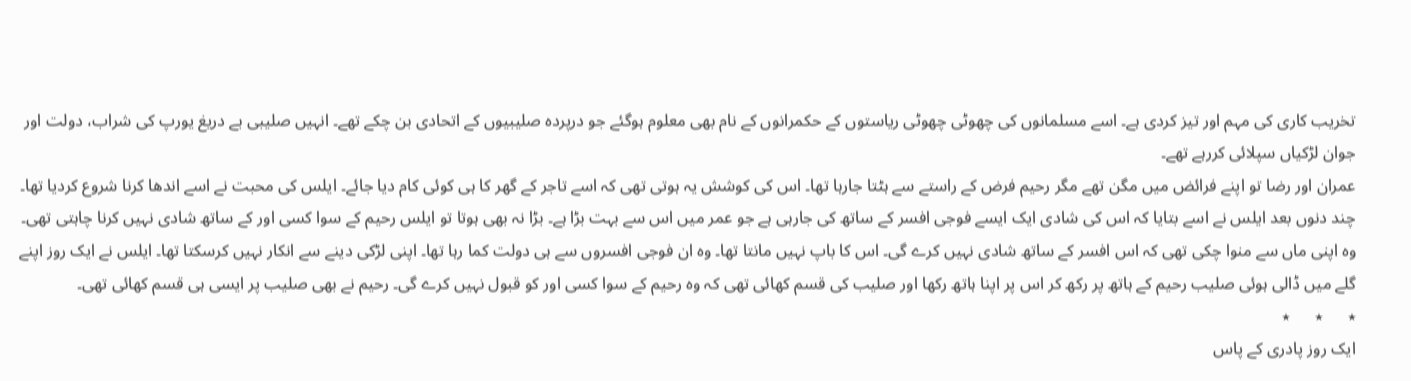تخریب کاری کی مہم اور تیز کردی ہے۔ اسے مسلمانوں کی چھوٹی چھوٹی ریاستوں کے حکمرانوں کے نام بھی معلوم ہوگئے جو درپردہ صلیبیوں کے اتحادی بن چکے تھے۔ انہیں صلیبی بے دریغ یورپ کی شراب، دولت اور جوان لڑکیاں سپلائی کررہے تھے۔
عمران اور رضا تو اپنے فرائض میں مگن تھے مگر رحیم فرض کے راستے سے ہٹتا جارہا تھا۔ اس کی کوشش یہ ہوتی تھی کہ اسے تاجر کے گھر کا ہی کوئی کام دیا جائے۔ ایلس کی محبت نے اسے اندھا کرنا شروع کردیا تھا۔ چند دنوں بعد ایلس نے اسے بتایا کہ اس کی شادی ایک ایسے فوجی افسر کے ساتھ کی جارہی ہے جو عمر میں اس سے بہت بڑا ہے۔ بڑا نہ بھی ہوتا تو ایلس رحیم کے سوا کسی اور کے ساتھ شادی نہیں کرنا چاہتی تھی۔ وہ اپنی ماں سے منوا چکی تھی کہ اس افسر کے ساتھ شادی نہیں کرے گی۔ اس کا باپ نہیں مانتا تھا۔ وہ ان فوجی افسروں سے ہی دولت کما رہا تھا۔ اپنی لڑکی دینے سے انکار نہیں کرسکتا تھا۔ ایلس نے ایک روز اپنے گلے میں ڈالی ہوئی صلیب رحیم کے ہاتھ پر رکھ کر اس پر اپنا ہاتھ رکھا اور صلیب کی قسم کھائی تھی کہ وہ رحیم کے سوا کسی اور کو قبول نہیں کرے گی۔ رحیم نے بھی صلیب پر ایسی ہی قسم کھائی تھی۔
٭      ٭      ٭
ایک روز پادری کے پاس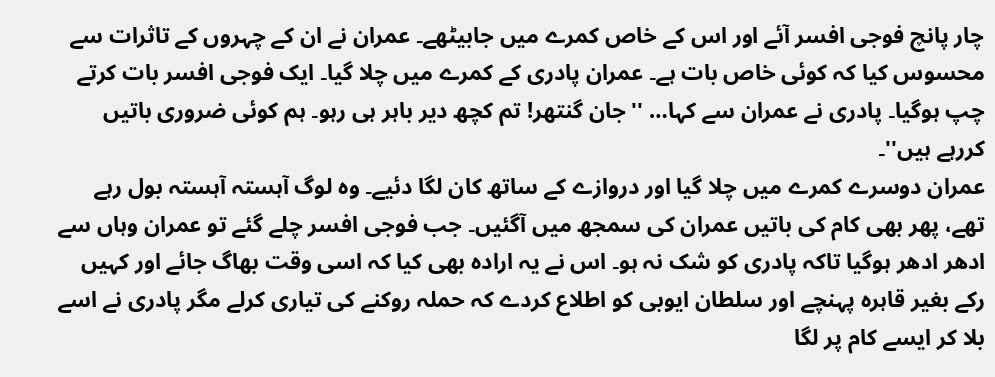چار پانچ فوجی افسر آئے اور اس کے خاص کمرے میں جابیٹھے۔ عمران نے ان کے چہروں کے تاثرات سے محسوس کیا کہ کوئی خاص بات ہے۔ عمران پادری کے کمرے میں چلا گیا۔ ایک فوجی افسر بات کرتے چپ ہوگیا۔ پادری نے عمران سے کہا… ''جان گنتھر! تم کچھ دیر باہر ہی رہو۔ ہم کوئی ضروری باتیں کررہے ہیں''۔
عمران دوسرے کمرے میں چلا گیا اور دروازے کے ساتھ کان لگا دئیے۔ وہ لوگ آہستہ آہستہ بول رہے تھے، پھر بھی کام کی باتیں عمران کی سمجھ میں آگئیں۔ جب فوجی افسر چلے گئے تو عمران وہاں سے ادھر ادھر ہوگیا تاکہ پادری کو شک نہ ہو۔ اس نے یہ ارادہ بھی کیا کہ اسی وقت بھاگ جائے اور کہیں رکے بغیر قاہرہ پہنچے اور سلطان ایوبی کو اطلاع کردے کہ حملہ روکنے کی تیاری کرلے مگر پادری نے اسے بلا کر ایسے کام پر لگا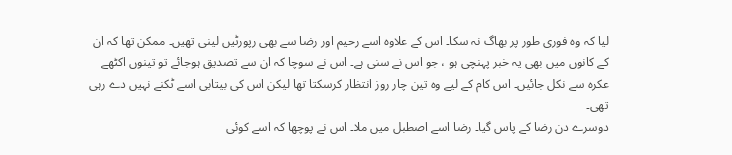لیا کہ وہ فوری طور پر بھاگ نہ سکا۔ اس کے علاوہ اسے رحیم اور رضا سے بھی رپورٹیں لینی تھیں۔ ممکن تھا کہ ان کے کانوں میں بھی یہ خبر پہنچی ہو ، جو اس نے سنی ہے۔ اس نے سوچا کہ ان سے تصدیق ہوجائے تو تینوں اکٹھے عکرہ سے نکل جائیں۔ اس کام کے لیے وہ تین چار روز انتظار کرسکتا تھا لیکن اس کی بیتابی اسے ٹکنے نہیں دے رہی تھی۔
دوسرے دن رضا کے پاس گیا۔ رضا اسے اصطبل میں ملا۔ اس نے پوچھا کہ اسے کوئی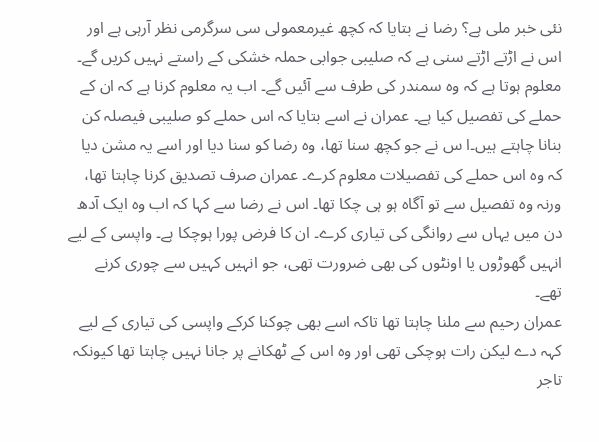نئی خبر ملی ہے؟ رضا نے بتایا کہ کچھ غیرمعمولی سی سرگرمی نظر آرہی ہے اور اس نے اڑتے اڑتے سنی ہے کہ صلیبی جوابی حملہ خشکی کے راستے نہیں کریں گے۔ معلوم ہوتا ہے کہ وہ سمندر کی طرف سے آئیں گے۔ اب یہ معلوم کرنا ہے کہ ان کے حملے کی تفصیل کیا ہے۔ عمران نے اسے بتایا کہ اس حملے کو صلیبی فیصلہ کن بنانا چاہتے ہیں۔ا س نے جو کچھ سنا تھا، وہ رضا کو سنا دیا اور اسے یہ مشن دیا کہ وہ اس حملے کی تفصیلات معلوم کرے۔ عمران صرف تصدیق کرنا چاہتا تھا، ورنہ وہ تفصیل سے تو آگاہ ہو ہی چکا تھا۔ اس نے رضا سے کہا کہ اب وہ ایک آدھ دن میں یہاں سے روانگی کی تیاری کرے۔ ان کا فرض پورا ہوچکا ہے۔ واپسی کے لیے انہیں گھوڑوں یا اونٹوں کی بھی ضرورت تھی، جو انہیں کہیں سے چوری کرنے تھے۔
عمران رحیم سے ملنا چاہتا تھا تاکہ اسے بھی چوکنا کرکے واپسی کی تیاری کے لیے کہہ دے لیکن رات ہوچکی تھی اور وہ اس کے ٹھکانے پر جانا نہیں چاہتا تھا کیونکہ تاجر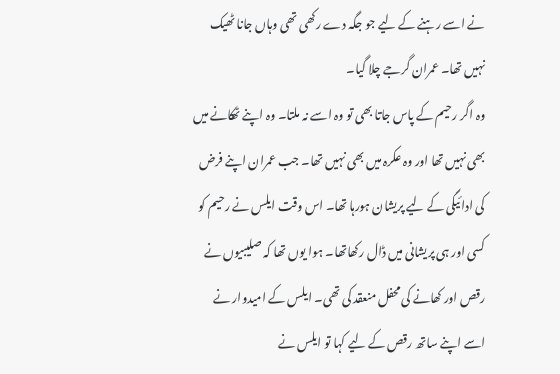نے اسے رہنے کے لیے جو جگہ دے رکھی تھی وہاں جانا ٹھیک نہیں تھا۔ عمران گرجے چلا گیا۔
وہ اگر رحیم کے پاس جاتا بھی تو وہ اسے نہ ملتا۔ وہ اپنے ٹھکانے میں بھی نہیں تھا اور وہ عکرہ میں بھی نہیں تھا۔ جب عمران اپنے فرض کی ادائیگی کے لیے پریشان ہورہا تھا۔ اس وقت ایلس نے رحیم کو کسی اور ہی پریشانی میں ڈال رکھاتھا۔ ہوا یوں تھا کہ صلیبیوں نے رقص اور کھانے کی محفل منعقد کی تھی۔ ایلس کے امیدوار نے اسے اپنے ساتھ رقص کے لیے کہا تو ایلس نے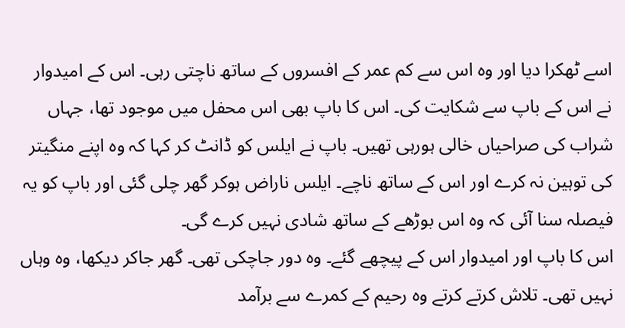اسے ٹھکرا دیا اور وہ اس سے کم عمر کے افسروں کے ساتھ ناچتی رہی۔ اس کے امیدوار نے اس کے باپ سے شکایت کی۔ اس کا باپ بھی اس محفل میں موجود تھا، جہاں شراب کی صراحیاں خالی ہورہی تھیں۔ باپ نے ایلس کو ڈانٹ کر کہا کہ وہ اپنے منگیتر کی توہین نہ کرے اور اس کے ساتھ ناچے۔ ایلس ناراض ہوکر گھر چلی گئی اور باپ کو یہ فیصلہ سنا آئی کہ وہ اس بوڑھے کے ساتھ شادی نہیں کرے گی۔
اس کا باپ اور امیدوار اس کے پیچھے گئے۔ وہ دور جاچکی تھی۔ گھر جاکر دیکھا، وہ وہاں نہیں تھی۔ تلاش کرتے کرتے وہ رحیم کے کمرے سے برآمد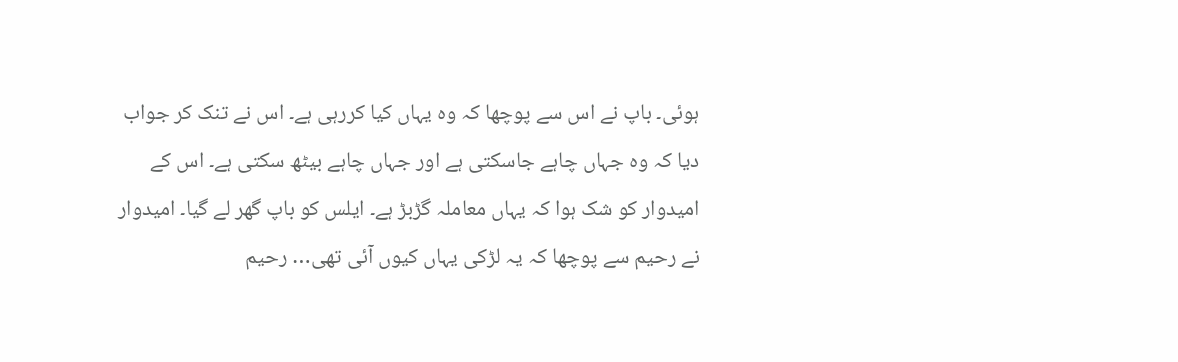ہوئی۔ باپ نے اس سے پوچھا کہ وہ یہاں کیا کررہی ہے۔ اس نے تنک کر جواب دیا کہ وہ جہاں چاہے جاسکتی ہے اور جہاں چاہے بیٹھ سکتی ہے۔ اس کے امیدوار کو شک ہوا کہ یہاں معاملہ گڑبڑ ہے۔ ایلس کو باپ گھر لے گیا۔ امیدوار نے رحیم سے پوچھا کہ یہ لڑکی یہاں کیوں آئی تھی… رحیم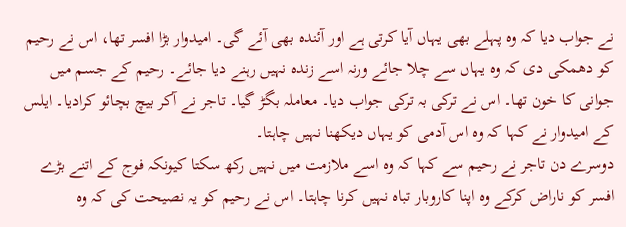نے جواب دیا کہ وہ پہلے بھی یہاں آیا کرتی ہے اور آئندہ بھی آئے گی۔ امیدوار بڑا افسر تھا، اس نے رحیم کو دھمکی دی کہ وہ یہاں سے چلا جائے ورنہ اسے زندہ نہیں رہنے دیا جائے۔ رحیم کے جسم میں جوانی کا خون تھا۔ اس نے ترکی بہ ترکی جواب دیا۔ معاملہ بگڑ گیا۔ تاجر نے آکر بیچ بچائو کرادیا۔ ایلس کے امیدوار نے کہا کہ وہ اس آدمی کو یہاں دیکھنا نہیں چاہتا۔
دوسرے دن تاجر نے رحیم سے کہا کہ وہ اسے ملازمت میں نہیں رکھ سکتا کیونکہ فوج کے اتنے بڑے افسر کو ناراض کرکے وہ اپنا کاروبار تباہ نہیں کرنا چاہتا۔ اس نے رحیم کو یہ نصیحت کی کہ وہ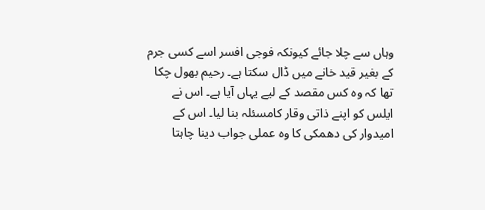وہاں سے چلا جائے کیونکہ فوجی افسر اسے کسی جرم کے بغیر قید خانے میں ڈال سکتا ہے۔ رحیم بھول چکا تھا کہ وہ کس مقصد کے لیے یہاں آیا ہے۔ اس نے ایلس کو اپنے ذاتی وقار کامسئلہ بنا لیا۔ اس کے امیدوار کی دھمکی کا وہ عملی جواب دینا چاہتا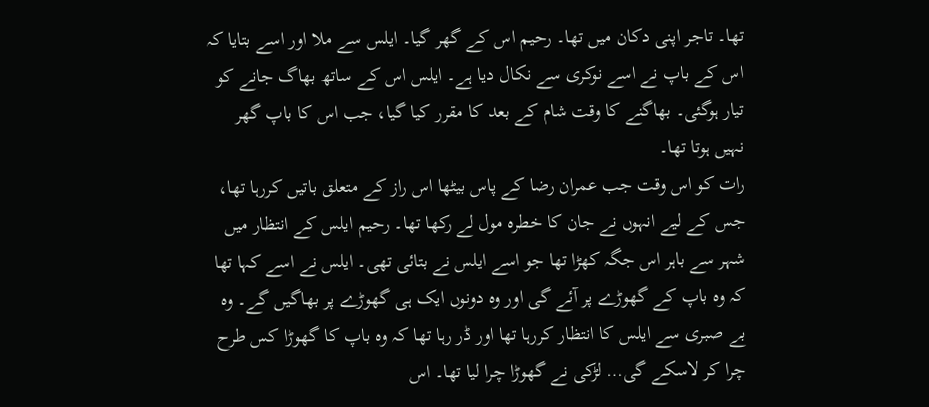تھا۔ تاجر اپنی دکان میں تھا۔ رحیم اس کے گھر گیا۔ ایلس سے ملا اور اسے بتایا کہ اس کے باپ نے اسے نوکری سے نکال دیا ہے۔ ایلس اس کے ساتھ بھاگ جانے کو تیار ہوگئی۔ بھاگنے کا وقت شام کے بعد کا مقرر کیا گیا، جب اس کا باپ گھر نہیں ہوتا تھا۔
رات کو اس وقت جب عمران رضا کے پاس بیٹھا اس راز کے متعلق باتیں کررہا تھا، جس کے لیے انہوں نے جان کا خطرہ مول لے رکھا تھا۔ رحیم ایلس کے انتظار میں شہر سے باہر اس جگہ کھڑا تھا جو اسے ایلس نے بتائی تھی۔ ایلس نے اسے کہا تھا کہ وہ باپ کے گھوڑے پر آئے گی اور وہ دونوں ایک ہی گھوڑے پر بھاگیں گے۔ وہ بے صبری سے ایلس کا انتظار کررہا تھا اور ڈر رہا تھا کہ وہ باپ کا گھوڑا کس طرح چرا کر لاسکے گی… لڑکی نے گھوڑا چرا لیا تھا۔ اس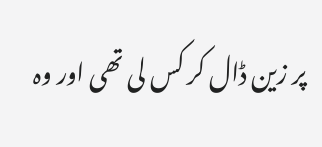پر زین ڈال کر کس لی تھی اور وہ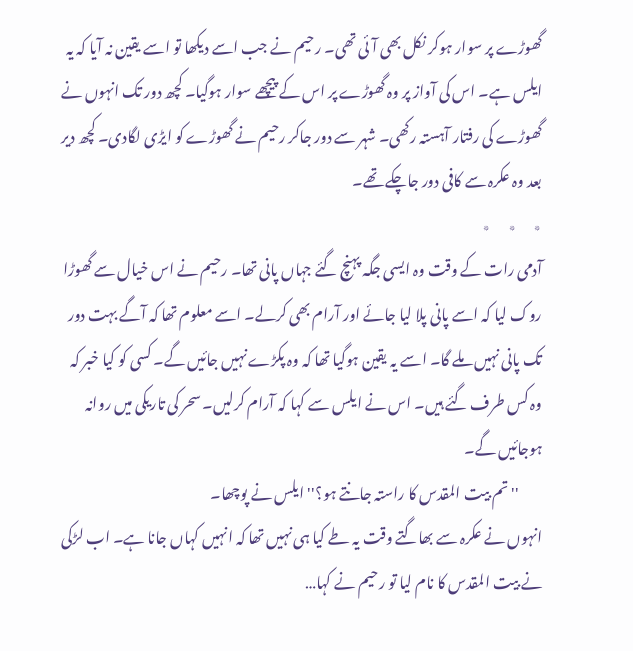گھوڑے پر سوار ہوکر نکل بھی آئی تھی۔ رحیم نے جب اسے دیکھا تو اسے یقین نہ آیا کہ یہ ایلس ہے۔ اس کی آواز پر وہ گھوڑے پر اس کے پیچھے سوار ہوگیا۔ کچھ دور تک انہوں نے گھوڑے کی رفتار آہستہ رکھی۔ شہر سے دور جاکر رحیم نے گھوڑے کو ایڑی لگادی۔ کچھ دیر بعد وہ عکرہ سے کافی دور جاچکے تھے۔
٭      ٭      ٭
آدمی رات کے وقت وہ ایسی جگہ پہنچ گئے جہاں پانی تھا۔ رحیم نے اس خیال سے گھوڑا روک لیا کہ اسے پانی پلا لیا جائے اور آرام بھی کرلے۔ اسے معلوم تھا کہ آگے بہت دور تک پانی نہیں ملے گا۔ اسے یہ یقین ہوگیا تھا کہ وہ پکڑے نہیں جائیں گے۔ کسی کو کیا خبر کہ وہ کس طرف گئے ہیں۔ اس نے ایلس سے کہا کہ آرام کرلیں۔ سحر کی تاریکی میں روانہ ہوجائیں گے۔
        ''تم بیت المقدس کا راستہ جانتے ہو؟'' ایلس نے پوچھا۔
انہوں نے عکرہ سے بھاگتے وقت یہ طے کیا ہی نہیں تھا کہ انہیں کہاں جانا ہے۔ اب لڑکی نے بیت المقدس کا نام لیا تو رحیم نے کہا…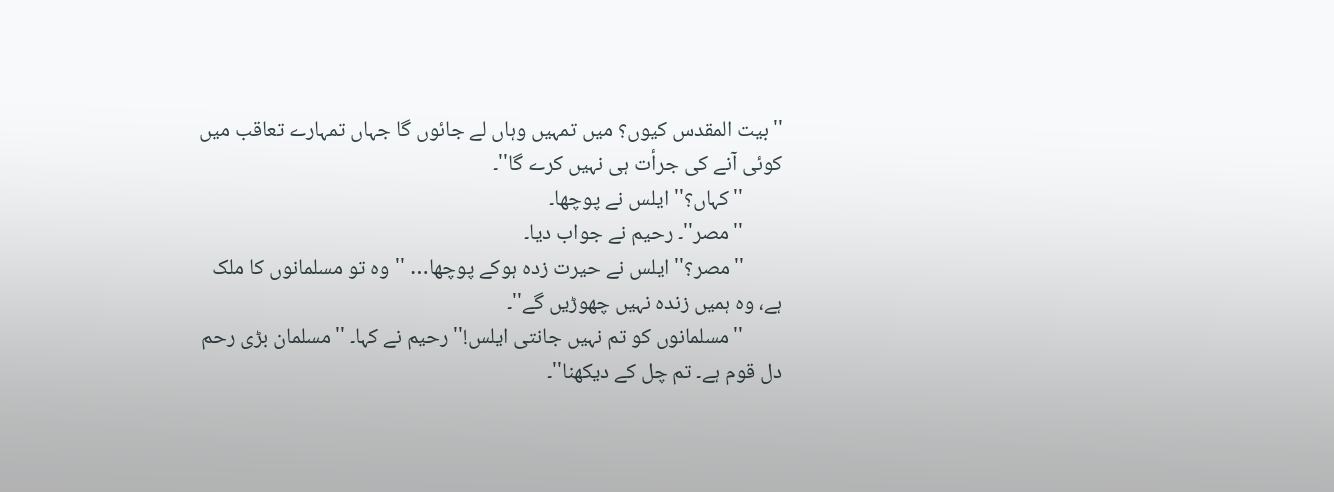''بیت المقدس کیوں؟ میں تمہیں وہاں لے جائوں گا جہاں تمہارے تعاقب میں کوئی آنے کی جرأت ہی نہیں کرے گا''۔
        ''کہاں؟'' ایلس نے پوچھا۔
        ''مصر''۔ رحیم نے جواب دیا۔
        ''مصر؟'' ایلس نے حیرت زدہ ہوکے پوچھا… ''وہ تو مسلمانوں کا ملک ہے، وہ ہمیں زندہ نہیں چھوڑیں گے''۔
        ''مسلمانوں کو تم نہیں جانتی ایلس!'' رحیم نے کہا۔ ''مسلمان بڑی رحم دل قوم ہے۔ تم چل کے دیکھنا''۔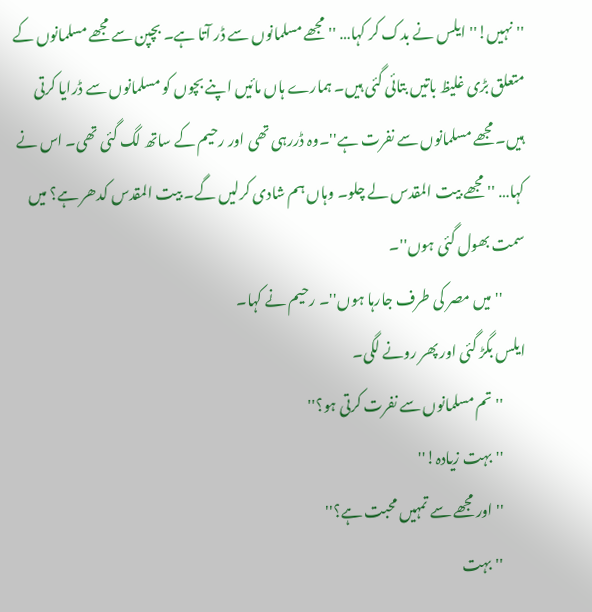''نہیں!'' ایلس نے بدک کر کہا… ''مجھے مسلمانوں سے ڈر آتا ہے۔ بچپن سے مجھے مسلمانوں کے متعلق بڑی غلیظ باتیں بتائی گئی ہیں۔ ہمارے ہاں مائیں اپنے بچوں کو مسلمانوں سے ڈرایا کرتی ہیں۔ مجھے مسلمانوں سے نفرت ہے''۔وہ ڈررہی تھی اور رحیم کے ساتھ لگ گئی تھی۔ اس نے کہا… ''مجھے بیت المقدس لے چلو۔ وہاں ہم شادی کرلیں گے۔ بیت المقدس کدھر ہے؟ میں سمت بھول گئی ہوں''۔
        ''میں مصر کی طرف جارہا ہوں''۔ رحیم نے کہا۔
ایلس بگڑ گئی اور پھر رونے لگی۔
        ''تم مسلمانوں سے نفرت کرتی ہو؟''
        ''بہت زیادہ!''
        ''اور مجھے سے تمہیں محبت ہے؟''
        ''بہت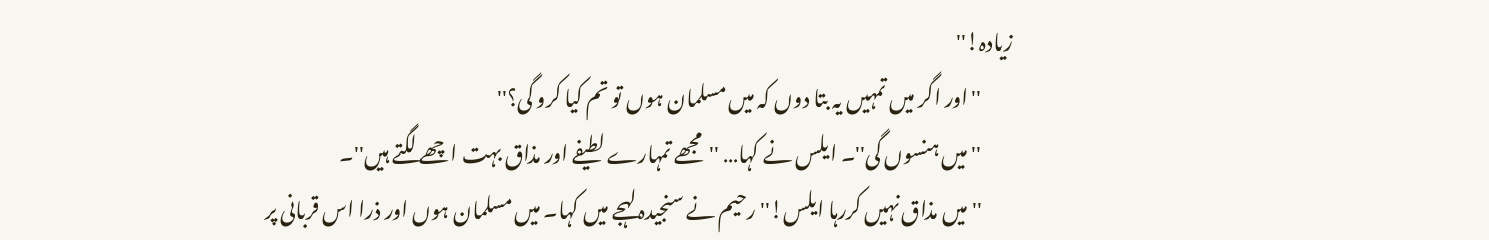زیادہ!''
        ''اور اگر میں تمہیں یہ بتا دوں کہ میں مسلمان ہوں تو تم کیا کرو گی؟''
        ''میں ہنسوں گی''۔ ایلس نے کہا… ''مجھے تمہارے لطیفے اور مذاق بہت اچھے لگتے ہیں''۔
        ''میں مذاق نہیں کررہا ایلس!'' رحیم نے سنجیدہ لہجے میں کہا۔ میں مسلمان ہوں اور ذرا اس قربانی پر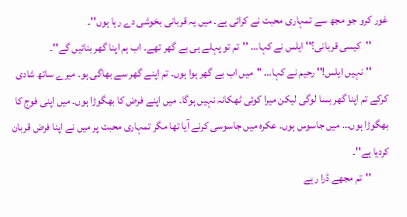غور کرو جو مجھ سے تمہاری محبت نے کرائی ہے۔ میں یہ قربانی بخوشی دے رہا ہوں''۔
        ''کیسی قربانی؟'' ایلس نے کہا… ''تم تو پہلے ہی بے گھر تھے۔ اب ہم اپنا گھر بنائیں گے''۔
        ''نہیں ایلس!'' رحیم نے کہا… ''میں اب بے گھر ہوا ہوں۔ تم اپنے گھر سے بھاگی ہو۔ میرے ساتھ شادی کرکے تم اپنا گھر بسا لوگی لیکن میرا کوئی ٹھکانہ نہیں ہوگا۔ میں اپنے فرض کا بھگوڑا ہوں۔ میں اپنی فوج کا بھگوڑا ہوں… میں جاسوس ہوں۔ عکرہ میں جاسوسی کرنے آیا تھا مگر تمہاری محبت پر میں نے اپنا فرض قربان کردیا ہے''۔
        ''تم مجھے ڈرا رہے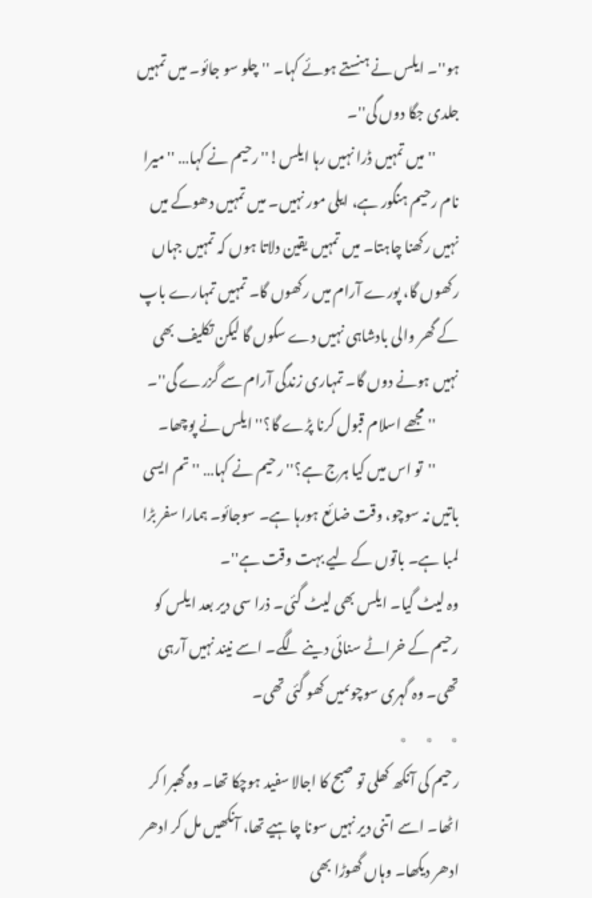ہو''۔ ایلس نے ہنستے ہوئے کہا۔ ''چلو سو جائو۔ میں تمہیں جلدی جگا دوں گی''۔
        ''میں تمہیں ڈرا نہیں رہا ایلس!'' رحیم نے کہا… ''میرا نام رحیم ہنگور ہے، ایلی مور نہیں۔ میں تمہیں دھوکے میں نہیں رکھنا چاہتا۔ میں تمہیں یقین دلاتا ہوں کہ تمہیں جہاں رکھوں گا، پورے آرام میں رکھوں گا۔ تمہیں تمہارے باپ کے گھر والی بادشاہی نہیں دے سکوں گا لیکن تکلیف بھی نہیں ہونے دوں گا۔ تمہاری زندگی آرام سے گزرے گی''۔
        ''مجھے اسلام قبول کرنا پڑے گا؟'' ایلس نے پوچھا۔
        ''تو اس میں کیا ہرج ہے؟'' رحیم نے کہا… ''تم ایسی باتیں نہ سوچو، وقت ضائع ہورہا ہے۔ سوجائو۔ ہمارا سفر بڑا لمبا ہے۔ باتوں کے لیے بہت وقت ہے''۔
وہ لیٹ گیا۔ ایلس بھی لیٹ گئی۔ ذرا سی دیر بعد ایلس کو رحیم کے خراٹے سنائی دینے لگے۔ اسے نیند نہیں آرہی تھی۔ وہ گہری سوچوںمیں کھو گئی تھی۔
٭      ٭      ٭
رحیم کی آنکھ کھلی تو صبح کا اجالا سفید ہوچکا تھا۔ وہ گھبرا کر اٹھا۔ اسے اتنی دیر نہیں سونا چاہیے تھا، آنکھیں مل کر ادھر ادھر دیکھا۔ وہاں گھوڑا بھی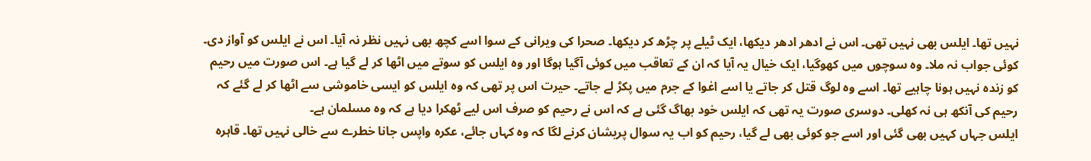نہیں تھا۔ ایلس بھی نہیں تھی۔ اس نے ادھر ادھر دیکھا، ایک ٹیلے پر چڑھ کر دیکھا۔ صحرا کی ویرانی کے سوا اسے کچھ بھی نہیں نظر نہ آیا۔ اس نے ایلس کو آواز دی۔ کوئی جواب نہ ملا۔ وہ سوچوں میں کھوگیا، ایک خیال یہ آیا کہ ان کے تعاقب میں کوئی آگیا ہوگا اور وہ ایلس کو سوتے میں اٹھا کر لے گیا ہے۔ اس صورت میں رحیم کو زندہ نہیں ہونا چاہیے تھا۔ اسے وہ لوگ قتل کر جاتے یا اسے اغوا کے جرم میں پکڑ لے جاتے۔ حیرت اس پر تھی کہ وہ ایلس کو ایسی خاموشی سے اٹھا کر لے گئے کہ رحیم کی آنکھ ہی نہ کھلی۔ دوسری صورت یہ تھی کہ ایلس خود بھاگ گئی ہے کہ اس نے رحیم کو صرف اس لیے ٹھکرا دیا ہے کہ وہ مسلمان ہے۔
ایلس جہاں کہیں بھی گئی اور اسے جو کوئی بھی لے گیا، رحیم کو اب یہ سوال پریشان کرنے لگا کہ وہ کہاں جائے، عکرہ واپس جانا خطرے سے خالی نہیں تھا۔ قاہرہ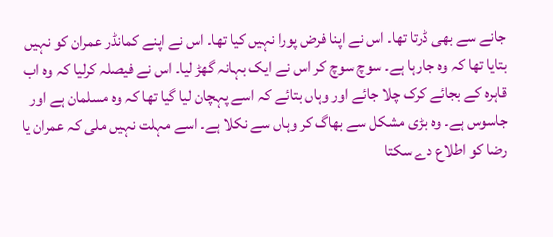جانے سے بھی ڈرتا تھا۔ اس نے اپنا فرض پورا نہیں کیا تھا۔ اس نے اپنے کمانڈر عمران کو نہیں بتایا تھا کہ وہ جارہا ہے۔ سوچ سوچ کر اس نے ایک بہانہ گھڑ لیا۔ اس نے فیصلہ کرلیا کہ وہ اب قاہرہ کے بجائے کرک چلا جائے اور وہاں بتائے کہ اسے پہچان لیا گیا تھا کہ وہ مسلمان ہے اور جاسوس ہے۔ وہ بڑی مشکل سے بھاگ کر وہاں سے نکلا ہے۔ اسے مہلت نہیں ملی کہ عمران یا رضا کو اطلاع دے سکتا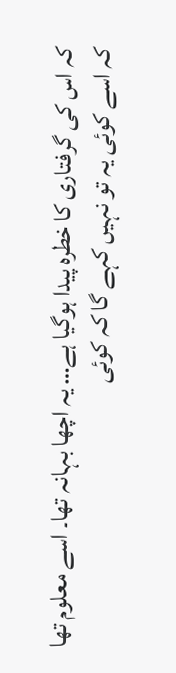کہ اس کی گرفتاری کا خطرہ پیدا ہوگیا ہے… یہ اچھا بہانہ تھا۔ اسے معلوم تھا کہ اسے کوئی یہ تو نہیں کہے گا کہ کوئی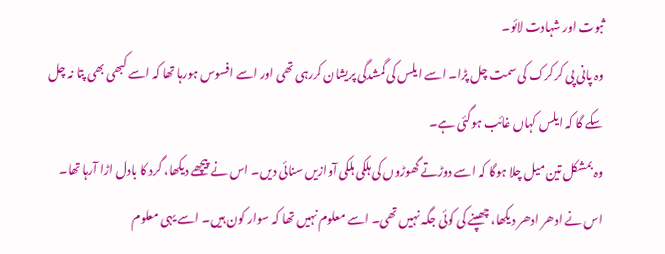ثبوت اور شہادت لائو۔
وہ پانی پی کر کرک کی سمت چل پڑا۔ اسے ایلس کی گمشدگی پریشان کررہی تھی اور اسے افسوس ہورہا تھا کہ اسے کبھی بھی پتا نہ چل سکے گا کہ ایلس کہاں غائب ہوگئی ہے۔
وہ بمشکل تین میل چلا ہوگا کہ اسے دوڑتے گھوڑوں کی ہلکی ہلکی آوازیں سنائی دیں۔ اس نے پیچھے دیکھا، گرد کا بادل اڑا آرہا تھا۔ اس نے ادھر ادھر دیکھا، چھپنے کی کوئی جگہ نہیں تھی۔ اسے معلوم نہیں تھا کہ سوار کون ہیں۔ اسے یہی معلوم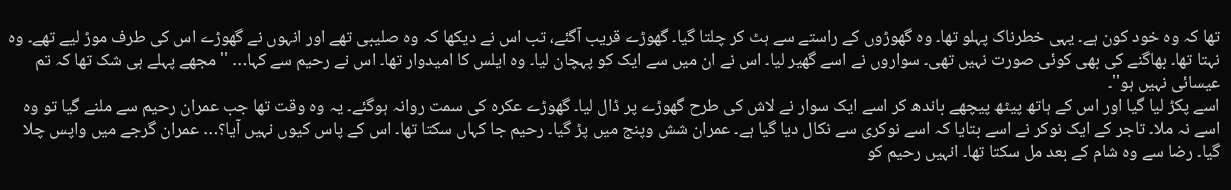تھا کہ وہ خود کون ہے۔ یہی خطرناک پہلو تھا۔ وہ گھوڑوں کے راستے سے ہٹ کر چلتا گیا۔ گھوڑے قریب آگئے، تب اس نے دیکھا کہ وہ صلیبی تھے اور انہوں نے گھوڑے اس کی طرف موڑ لیے تھے۔ وہ نہتا تھا۔ بھاگنے کی بھی کوئی صورت نہیں تھی۔ سواروں نے اسے گھیر لیا۔ اس نے ان میں سے ایک کو پہچان لیا۔ وہ ایلس کا امیدوار تھا۔ اس نے رحیم سے کہا… ''مجھے پہلے ہی شک تھا کہ تم عیسائی نہیں ہو''۔
اسے پکڑ لیا گیا اور اس کے ہاتھ پیٹھ پیچھے باندھ کر اسے ایک سوار نے لاش کی طرح گھوڑے پر ڈال لیا۔ گھوڑے عکرہ کی سمت روانہ ہوگئے۔ یہ وہ وقت تھا جب عمران رحیم سے ملنے گیا تو وہ اسے نہ ملا۔ تاجر کے ایک نوکر نے اسے بتایا کہ اسے نوکری سے نکال دیا گیا ہے۔ عمران شش وپنج میں پڑ گیا۔ رحیم جا کہاں سکتا تھا۔ اس کے پاس کیوں نہیں آیا؟… عمران گرجے میں واپس چلا گیا۔ رضا سے وہ شام کے بعد مل سکتا تھا۔ انہیں رحیم کو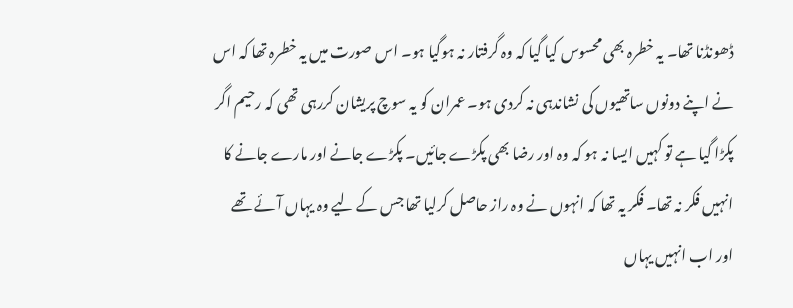ڈھونڈنا تھا۔ یہ خطرہ بھی محسوس کیا گیا کہ وہ گرفتار نہ ہوگیا ہو۔ اس صورت میں یہ خطرہ تھا کہ اس نے اپنے دونوں ساتھیوں کی نشاندہی نہ کردی ہو۔ عمران کو یہ سوچ پریشان کررہی تھی کہ رحیم اگر پکڑا گیا ہے تو کہیں ایسا نہ ہو کہ وہ اور رضا بھی پکڑے جائیں۔ پکڑے جانے اور مارے جانے کا انہیں فکر نہ تھا۔ فکر یہ تھا کہ انہوں نے وہ راز حاصل کرلیا تھا جس کے لیے وہ یہاں آئے تھے اور اب انہیں یہاں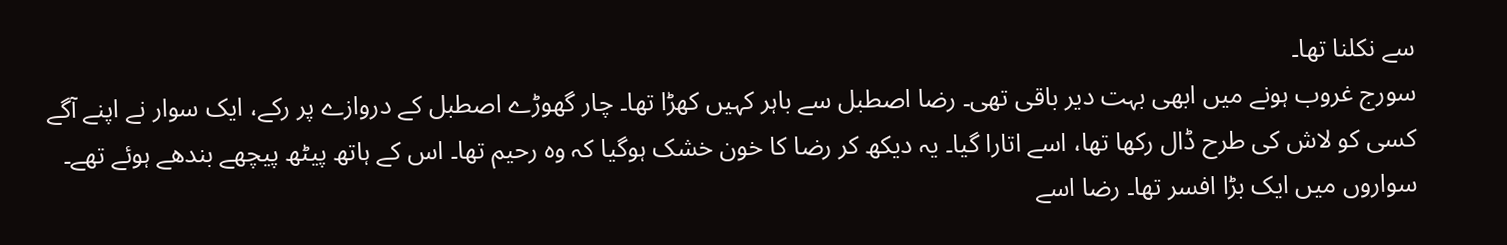سے نکلنا تھا۔
سورج غروب ہونے میں ابھی بہت دیر باقی تھی۔ رضا اصطبل سے باہر کہیں کھڑا تھا۔ چار گھوڑے اصطبل کے دروازے پر رکے، ایک سوار نے اپنے آگے کسی کو لاش کی طرح ڈال رکھا تھا، اسے اتارا گیا۔ یہ دیکھ کر رضا کا خون خشک ہوگیا کہ وہ رحیم تھا۔ اس کے ہاتھ پیٹھ پیچھے بندھے ہوئے تھے۔ سواروں میں ایک بڑا افسر تھا۔ رضا اسے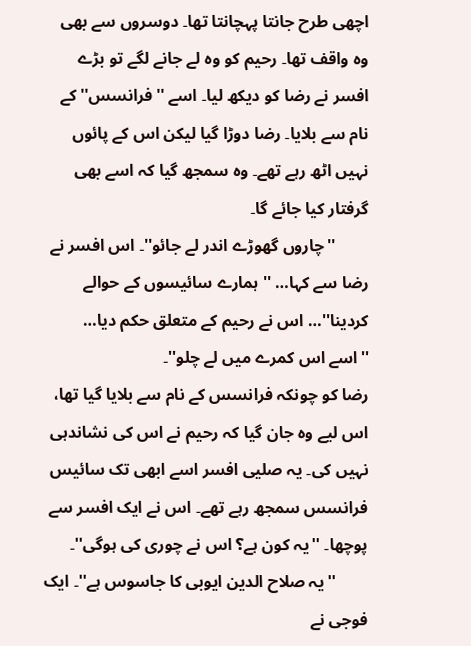اچھی طرح جانتا پہچانتا تھا۔ دوسروں سے بھی وہ واقف تھا۔ رحیم کو وہ لے جانے لگے تو بڑے افسر نے رضا کو دیکھ لیا۔ اسے ''فرانسس''کے نام سے بلایا۔ رضا دوڑا گیا لیکن اس کے پائوں نہیں اٹھ رہے تھے۔ وہ سمجھ گیا کہ اسے بھی گرفتار کیا جائے گا۔
        ''چاروں گھوڑے اندر لے جائو''۔ اس افسر نے رضا سے کہا… ''ہمارے سائیسوں کے حوالے کردینا''… اس نے رحیم کے متعلق حکم دیا… ''اسے اس کمرے میں لے چلو''۔
رضا کو چونکہ فرانسس کے نام سے بلایا گیا تھا، اس لیے وہ جان گیا کہ رحیم نے اس کی نشاندہی نہیں کی۔ یہ صلیی افسر اسے ابھی تک سائیس فرانسس سمجھ رہے تھے۔ اس نے ایک افسر سے پوچھا۔ ''یہ کون ہے؟ اس نے چوری کی ہوگی''۔
        ''یہ صلاح الدین ایوبی کا جاسوس ہے''۔ ایک فوجی نے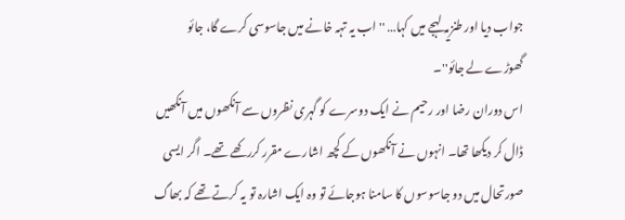جواب دیا اور طنزیہ لہجے میں کہا… ''اب یہ تہہ خانے میں جاسوسی کرے گا، جائو گھوڑے لے جائو''۔
اس دوران رضا اور رحیم نے ایک دوسرے کو گہری نظروں سے آنکھوں میں آنکھیں ڈال کر دیکھا تھا۔ انہوں نے آنکھوں کے کچھ اشارے مقرر کررکھے تھے۔ اگر ایسی صورتحال میں دو جاسوسوں کا سامنا ہوجائے تو وہ ایک اشارہ تو یہ کرتے تھے کہ بھاگ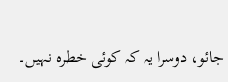جائو، دوسرا یہ کہ کوئی خطرہ نہیں۔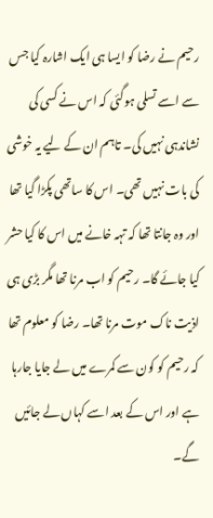رحیم نے رضا کو ایسا ہی ایک اشارہ کیا جس سے اسے تسلی ہوگئی کہ اس نے کسی کی نشاندہی نہیں کی۔ تاہم ان کے لیے یہ خوشی کی بات نہیں تھی۔ اس کا ساتھی پکڑا گیا تھا اور وہ جانتا تھا کہ تہہ خانے میں اس کا کیا حشر کیا جائے گا۔ رحیم کو اب مرنا تھا مگر بڑی ہی اذیت ناک موت مرنا تھا۔ رضا کو معلوم تھا کہ رحیم کو کون سے کمرے میں لے جایا جارہا ہے اور اس کے بعد اسے کہاں لے جائیں گے۔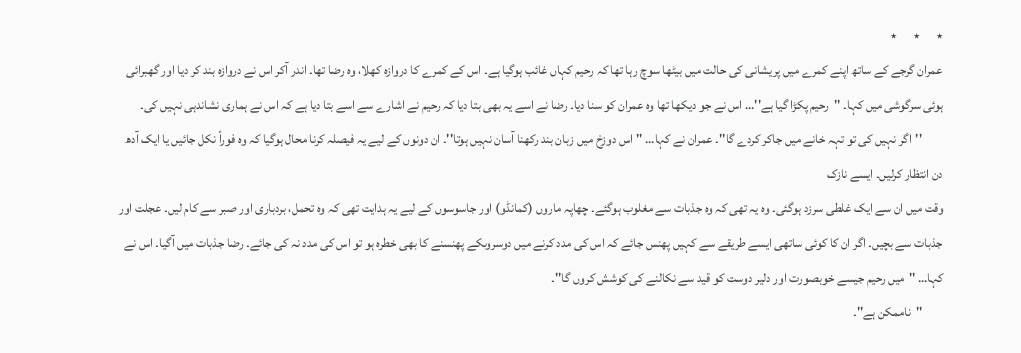٭      ٭      ٭
عمران گرجے کے ساتھ اپنے کمرے میں پریشانی کی حالت میں بیٹھا سوچ رہا تھا کہ رحیم کہاں غائب ہوگیا ہے۔ اس کے کمرے کا دروازہ کھلا، وہ رضا تھا۔ اندر آکر اس نے دروازہ بند کر دیا اور گھبرائی ہوئی سرگوشی میں کہا۔ ''رحیم پکڑا گیا ہے''… اس نے جو دیکھا تھا وہ عمران کو سنا دیا۔ رضا نے اسے یہ بھی بتا دیا کہ رحیم نے اشارے سے اسے بتا دیا ہے کہ اس نے ہماری نشاندہی نہیں کی۔
        ''اگر نہیں کی تو تہہ خانے میں جاکر کردے گا''۔ عمران نے کہا… ''اس دوزخ میں زبان بند رکھنا آسان نہیں ہوتا''۔ ان دونوں کے لیے یہ فیصلہ کرنا محال ہوگیا کہ وہ فوراً نکل جائیں یا ایک آدھ دن انتظار کرلیں۔ ایسے نازک
وقت میں ان سے ایک غلطی سرزد ہوگئی۔ وہ یہ تھی کہ وہ جذبات سے مغلوب ہوگئے۔ چھاپہ ماروں (کمانڈو) اور جاسوسوں کے لیے یہ ہدایت تھی کہ وہ تحمل، بردباری اور صبر سے کام لیں۔ عجلت اور جذبات سے بچیں۔ اگر ان کا کوئی ساتھی ایسے طریقے سے کہیں پھنس جائے کہ اس کی مدد کرنے میں دوسروںکے پھنسنے کا بھی خطرہ ہو تو اس کی مدد نہ کی جائے۔ رضا جذبات میں آگیا۔ اس نے کہا… ''میں رحیم جیسے خوبصورت اور دلیر دوست کو قید سے نکالنے کی کوشش کروں گا''۔
        ''ناممکن ہے''۔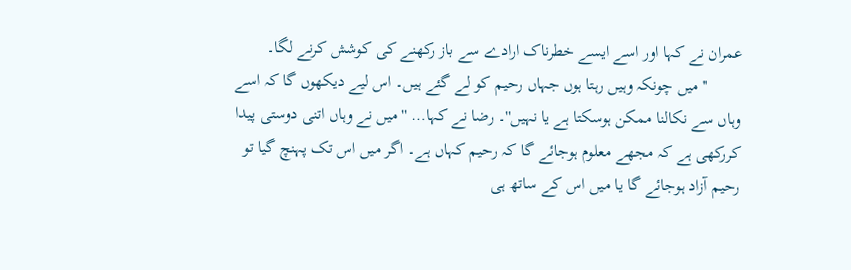عمران نے کہا اور اسے ایسے خطرناک ارادے سے باز رکھنے کی کوشش کرنے لگا۔
        ''میں چونکہ وہیں رہتا ہوں جہاں رحیم کو لے گئے ہیں۔ اس لیے دیکھوں گا کہ اسے وہاں سے نکالنا ممکن ہوسکتا ہے یا نہیں''۔ رضا نے کہا… ''میں نے وہاں اتنی دوستی پیدا کررکھی ہے کہ مجھے معلوم ہوجائے گا کہ رحیم کہاں ہے۔ اگر میں اس تک پہنچ گیا تو رحیم آزاد ہوجائے گا یا میں اس کے ساتھ ہی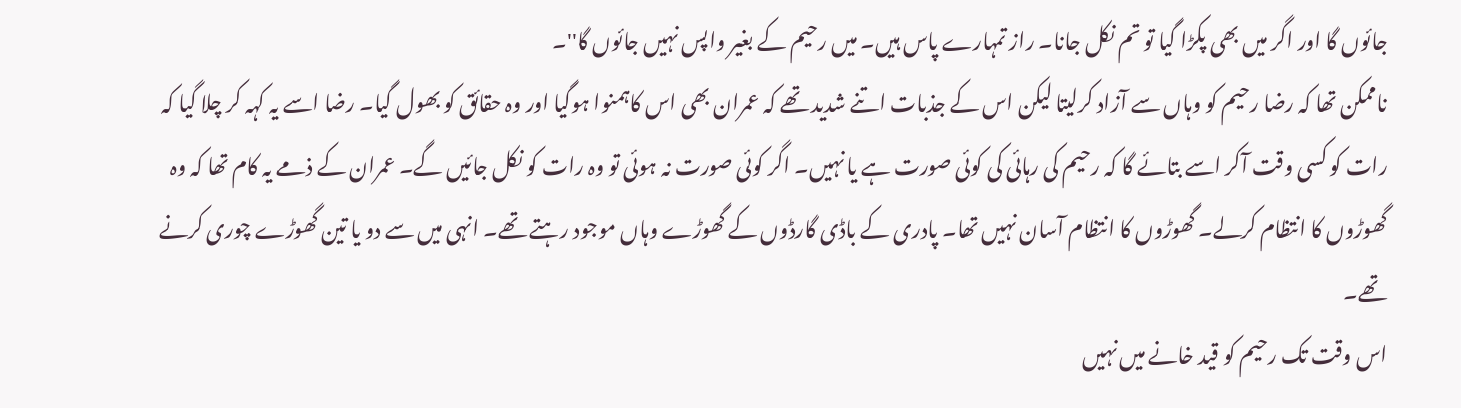جائوں گا اور اگر میں بھی پکڑا گیا تو تم نکل جانا۔ راز تمہارے پاس ہیں۔ میں رحیم کے بغیر واپس نہیں جائوں گا''۔
ناممکن تھا کہ رضا رحیم کو وہاں سے آزاد کرلیتا لیکن اس کے جذبات اتنے شدید تھے کہ عمران بھی اس کاہمنوا ہوگیا اور وہ حقائق کو بھول گیا۔ رضا اسے یہ کہہ کر چلا گیا کہ رات کو کسی وقت آکر اسے بتائے گا کہ رحیم کی رہائی کی کوئی صورت ہے یا نہیں۔ اگر کوئی صورت نہ ہوئی تو وہ رات کو نکل جائیں گے۔ عمران کے ذمے یہ کام تھا کہ وہ گھوڑوں کا انتظام کرلے۔ گھوڑوں کا انتظام آسان نہیں تھا۔ پادری کے باڈی گارڈوں کے گھوڑے وہاں موجود رہتے تھے۔ انہی میں سے دو یا تین گھوڑے چوری کرنے تھے۔
اس وقت تک رحیم کو قید خانے میں نہیں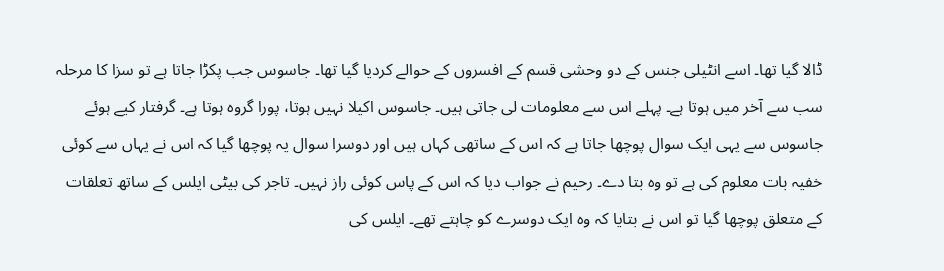ڈالا گیا تھا۔ اسے انٹیلی جنس کے دو وحشی قسم کے افسروں کے حوالے کردیا گیا تھا۔ جاسوس جب پکڑا جاتا ہے تو سزا کا مرحلہ سب سے آخر میں ہوتا ہے۔ پہلے اس سے معلومات لی جاتی ہیں۔ جاسوس اکیلا نہیں ہوتا، پورا گروہ ہوتا ہے۔ گرفتار کیے ہوئے جاسوس سے یہی ایک سوال پوچھا جاتا ہے کہ اس کے ساتھی کہاں ہیں اور دوسرا سوال یہ پوچھا گیا کہ اس نے یہاں سے کوئی خفیہ بات معلوم کی ہے تو وہ بتا دے۔ رحیم نے جواب دیا کہ اس کے پاس کوئی راز نہیں۔ تاجر کی بیٹی ایلس کے ساتھ تعلقات کے متعلق پوچھا گیا تو اس نے بتایا کہ وہ ایک دوسرے کو چاہتے تھے۔ ایلس کی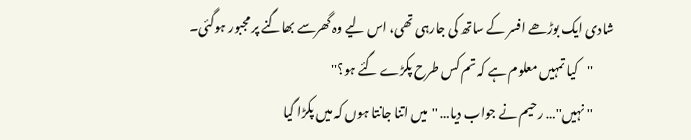شادی ایک بوڑھے افسر کے ساتھ کی جارہی تھی، اس لیے وہ گھرسے بھاگنے پر مجبور ہوگئی۔
        ''کیا تمہیں معلوم ہے کہ تم کس طرح پکڑے گئے ہو؟''
        ''نہیں''… رحیم نے جواب دیا… ''میں اتنا جانتا ہوں کہ میں پکڑا گیا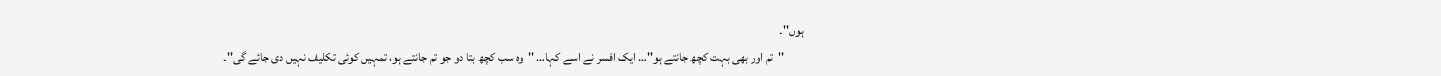ہوں''۔
        ''تم اور بھی بہت کچھ جانتے ہو''… ایک افسر نے اسے کہا… ''وہ سب کچھ بتا دو جو تم جانتے ہو، تمہیں کوئی تکلیف نہیں دی جائے گی''۔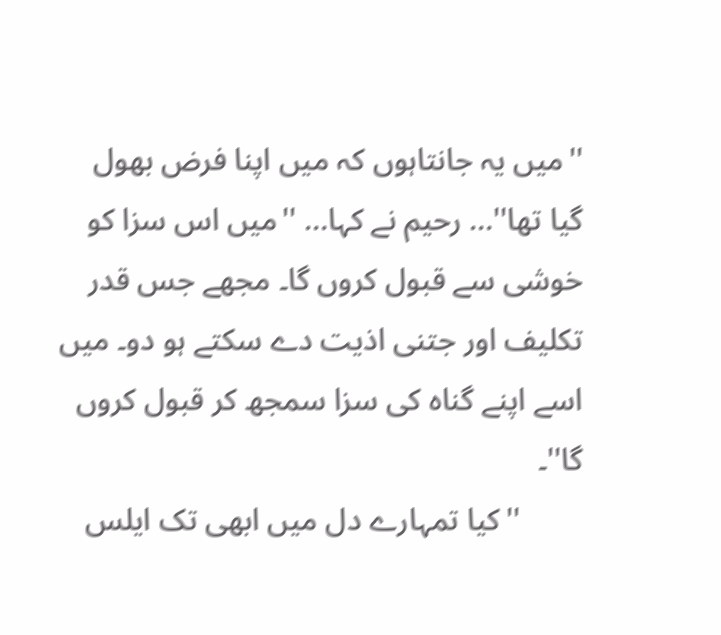''میں یہ جانتاہوں کہ میں اپنا فرض بھول گیا تھا''… رحیم نے کہا… ''میں اس سزا کو خوشی سے قبول کروں گا۔ مجھے جس قدر تکلیف اور جتنی اذیت دے سکتے ہو دو۔ میں اسے اپنے گناہ کی سزا سمجھ کر قبول کروں گا''۔
        ''کیا تمہارے دل میں ابھی تک ایلس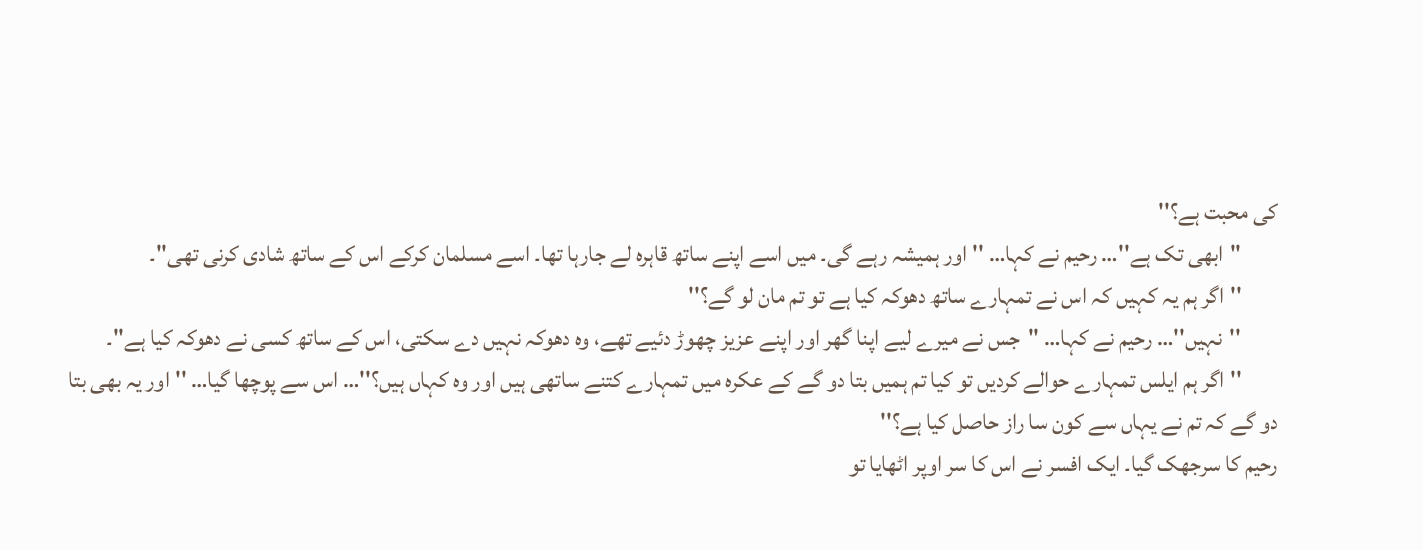کی محبت ہے؟''
        ''ابھی تک ہے''… رحیم نے کہا… ''اور ہمیشہ رہے گی۔ میں اسے اپنے ساتھ قاہرہ لے جارہا تھا۔ اسے مسلمان کرکے اس کے ساتھ شادی کرنی تھی''۔
        ''اگر ہم یہ کہیں کہ اس نے تمہارے ساتھ دھوکہ کیا ہے تو تم مان لو گے؟''
        ''نہیں''… رحیم نے کہا… ''جس نے میرے لیے اپنا گھر اور اپنے عزیز چھوڑ دئیے تھے، وہ دھوکہ نہیں دے سکتی، اس کے ساتھ کسی نے دھوکہ کیا ہے''۔
        ''اگر ہم ایلس تمہارے حوالے کردیں تو کیا تم ہمیں بتا دو گے کے عکرہ میں تمہارے کتنے ساتھی ہیں اور وہ کہاں ہیں؟''… اس سے پوچھا گیا… ''اور یہ بھی بتا دو گے کہ تم نے یہاں سے کون سا راز حاصل کیا ہے؟''
رحیم کا سرجھک گیا۔ ایک افسر نے اس کا سر اوپر اٹھایا تو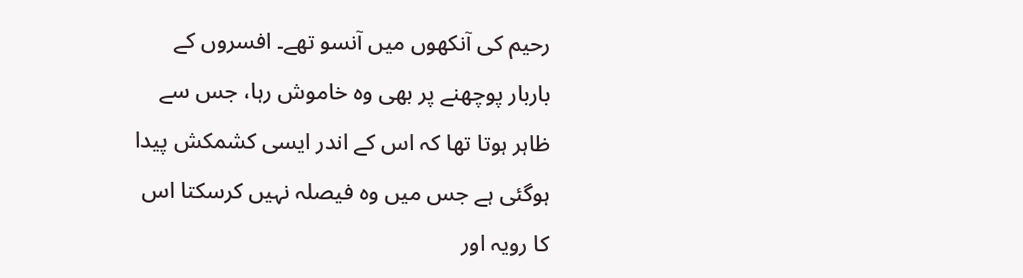رحیم کی آنکھوں میں آنسو تھے۔ افسروں کے باربار پوچھنے پر بھی وہ خاموش رہا، جس سے ظاہر ہوتا تھا کہ اس کے اندر ایسی کشمکش پیدا ہوگئی ہے جس میں وہ فیصلہ نہیں کرسکتا اس کا رویہ اور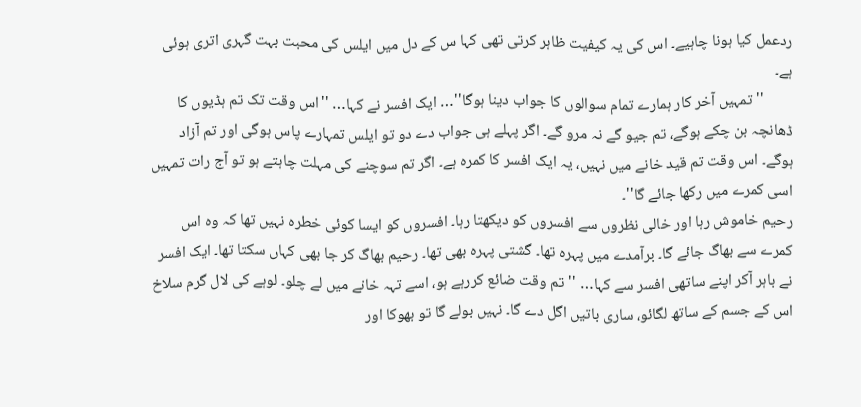ردعمل کیا ہونا چاہیے۔ اس کی یہ کیفیت ظاہر کرتی تھی کہا س کے دل میں ایلس کی محبت بہت گہری اتری ہوئی ہے۔
        ''تمہیں آخر کار ہمارے تمام سوالوں کا جواب دینا ہوگا''… ایک افسر نے کہا… ''اس وقت تک تم ہڈیوں کا ڈھانچہ بن چکے ہوگے، تم جیو گے نہ مرو گے۔ اگر پہلے ہی جواب دے دو تو ایلس تمہارے پاس ہوگی اور تم آزاد ہوگے۔ اس وقت تم قید خانے میں نہیں، یہ ایک افسر کا کمرہ ہے۔ اگر تم سوچنے کی مہلت چاہتے ہو تو آج رات تمہیں اسی کمرے میں رکھا جائے گا''۔
رحیم خاموش رہا اور خالی نظروں سے افسروں کو دیکھتا رہا۔ افسروں کو ایسا کوئی خطرہ نہیں تھا کہ وہ اس کمرے سے بھاگ جائے گا۔ برآمدے میں پہرہ تھا۔ گشتی پہرہ بھی تھا۔ رحیم بھاگ کر جا بھی کہاں سکتا تھا۔ ایک افسر نے باہر آکر اپنے ساتھی افسر سے کہا… ''تم وقت ضائع کررہے ہو، اسے تہہ خانے میں لے چلو۔ لوہے کی لال گرم سلاخ اس کے جسم کے ساتھ لگائو، ساری باتیں اگل دے گا۔ نہیں بولے گا تو بھوکا اور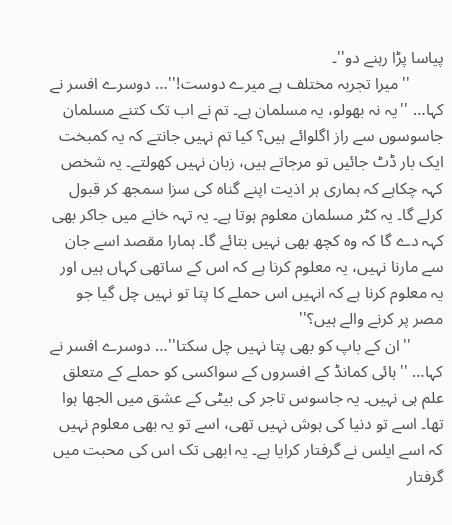پیاسا پڑا رہنے دو''۔
        ''میرا تجربہ مختلف ہے میرے دوست!''… دوسرے افسر نے کہا… ''یہ نہ بھولو، یہ مسلمان ہے۔ تم نے اب تک کتنے مسلمان جاسوسوں سے راز اگلوائے ہیں؟ کیا تم نہیں جانتے کہ یہ کمبخت ایک بار ڈٹ جائیں تو مرجاتے ہیں، زبان نہیں کھولتے۔ یہ شخص کہہ چکاہے کہ ہماری ہر اذیت اپنے گناہ کی سزا سمجھ کر قبول کرلے گا۔ یہ کٹر مسلمان معلوم ہوتا ہے۔ یہ تہہ خانے میں جاکر بھی کہہ دے گا کہ وہ کچھ بھی نہیں بتائے گا۔ ہمارا مقصد اسے جان سے مارنا نہیں، یہ معلوم کرنا ہے کہ اس کے ساتھی کہاں ہیں اور یہ معلوم کرنا ہے کہ انہیں اس حملے کا پتا تو نہیں چل گیا جو مصر پر کرنے والے ہیں؟''
        ''ان کے باپ کو بھی پتا نہیں چل سکتا''… دوسرے افسر نے کہا… ''ہائی کمانڈ کے افسروں کے سواکسی کو حملے کے متعلق علم ہی نہیں۔ یہ جاسوس تاجر کی بیٹی کے عشق میں الجھا ہوا تھا۔ اسے تو دنیا کی ہوش نہیں تھی، اسے تو یہ بھی معلوم نہیں کہ اسے ایلس نے گرفتار کرایا ہے۔ یہ ابھی تک اس کی محبت میں گرفتار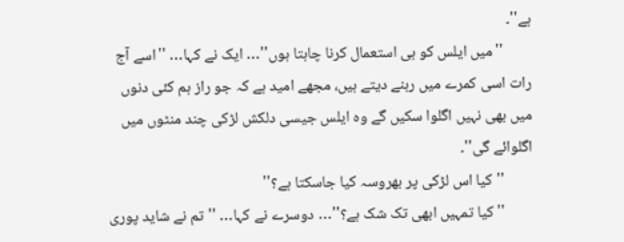ہے''۔
        ''میں ایلس کو ہی استعمال کرنا چاہتا ہوں''… ایک نے کہا… ''اسے آج رات اسی کمرے میں رہنے دیتے ہیں، مجھے امید ہے کہ جو راز ہم کئی دنوں میں بھی نہیں اگلوا سکیں گے وہ ایلس جیسی دلکش لڑکی چند منٹوں میں اگلوائے گی''۔
        ''کیا اس لڑکی پر بھروسہ کیا جاسکتا ہے؟''
        ''کیا تمہیں ابھی تک شک ہے؟''… دوسرے نے کہا… ''تم نے شاید پوری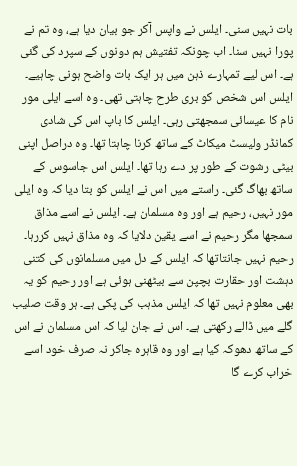بات نہیں سنی۔ ایلس نے واپس آکر جو بیان دیا ہے، وہ تم نے پورا نہیں سنا۔ اب چونکہ تفتیش ہم دونوں کے سپرد کی گئی ہے۔ اس لیے تمہارے ذہن میں ہر ایک بات واضح ہونی چاہیے۔ ایلس اس شخص کو بری طرح چاہتی تھی۔ وہ اسے ایلی مور نام کا عیسائی سمجھتی رہی۔ ایلس کا باپ اس کی شادی کمانڈر ولیسٹ میکاٹ کے ساتھ کرنا چاہتا تھا۔ وہ دراصل اپنی بیٹی رشوت کے طور پر دے رہا تھا۔ ایلس اس جاسوس کے ساتھ بھاگ گئی۔ راستے میں اس نے ایلس کو بتا دیا کہ وہ ایلی مور نہیں، رحیم ہے اور وہ مسلمان ہے۔ ایلس نے اسے مذاق سمجھا مگر رحیم نے اسے یقین دلایا کہ وہ مذاق نہیں کررہا۔ رحیم نہیں جانتاتھا کہ ایلس کے دل میں مسلمانوں کی کتنی دہشت اور حقارت بچپن سے بیٹھنی ہوئی ہے اور رحیم کو یہ بھی معلوم نہیں تھا کہ ایلس مذہب کی پکی ہے۔ ہر وقت صلیب گلے میں ڈالے رکھتی ہے۔ اس نے جان لیا کہ اس مسلمان نے اس کے ساتھ دھوکہ کیا ہے اور وہ قاہرہ جاکر نہ صرف خود اسے خراب کرے گا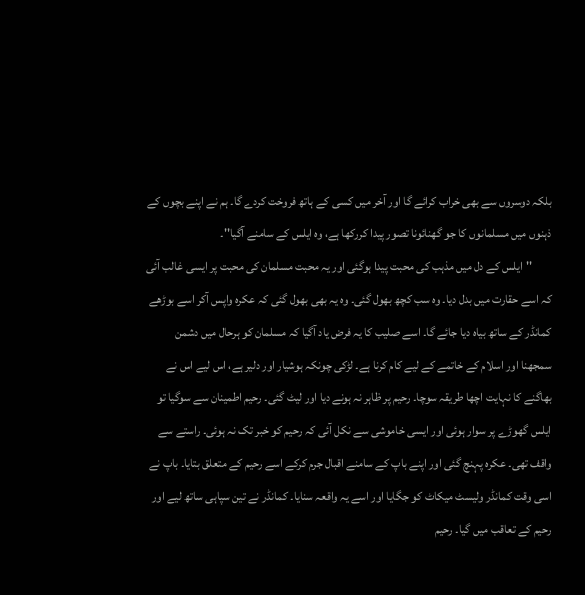بلکہ دوسروں سے بھی خراب کرائے گا اور آخر میں کسی کے ہاتھ فروخت کردے گا۔ ہم نے اپنے بچوں کے ذہنوں میں مسلمانوں کا جو گھنائونا تصور پیدا کررکھا ہے، وہ ایلس کے سامنے آگیا''۔
        ''ایلس کے دل میں مذہب کی محبت پیدا ہوگئی اور یہ محبت مسلمان کی محبت پر ایسی غالب آئی کہ اسے حقارت میں بدل دیا۔ وہ سب کچھ بھول گئی۔ وہ یہ بھی بھول گئی کہ عکرہ واپس آکر اسے بوڑھے کمانڈر کے ساتھ بیاہ دیا جائے گا۔ اسے صلیب کا یہ فرض یاد آگیا کہ مسلمان کو ہرحال میں دشمن سمجھنا اور اسلام کے خاتمے کے لیے کام کرنا ہے۔ لڑکی چونکہ ہوشیار اور دلیر ہے، اس لیے اس نے بھاگنے کا نہایت اچھا طریقہ سوچا۔ رحیم پر ظاہر نہ ہونے دیا اور لیٹ گئی۔ رحیم اطمینان سے سوگیا تو ایلس گھوڑے پر سوار ہوئی اور ایسی خاموشی سے نکل آئی کہ رحیم کو خبر تک نہ ہوئی۔ راستے سے واقف تھی۔ عکرہ پہنچ گئی اور اپنے باپ کے سامنے اقبال جرم کرکے اسے رحیم کے متعلق بتایا۔ باپ نے اسی وقت کمانڈر ولیسٹ میکاٹ کو جگایا اور اسے یہ واقعہ سنایا۔ کمانڈر نے تین سپاہی ساتھ لیے اور رحیم کے تعاقب میں گیا۔ رحیم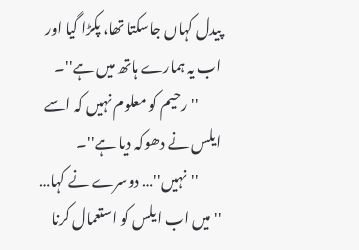پیدل کہاں جاسکتا تھا، پکڑا گیا اور اب یہ ہمارے ہاتھ میں ہے''۔
        ''رحیم کو معلوم نہیں کہ اسے ایلس نے دھوکہ دیا ہے''۔
        ''نہیں''… دوسرے نے کہا… ''میں اب ایلس کو استعمال کرنا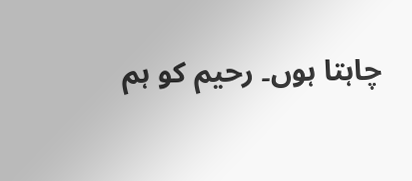چاہتا ہوں۔ رحیم کو ہم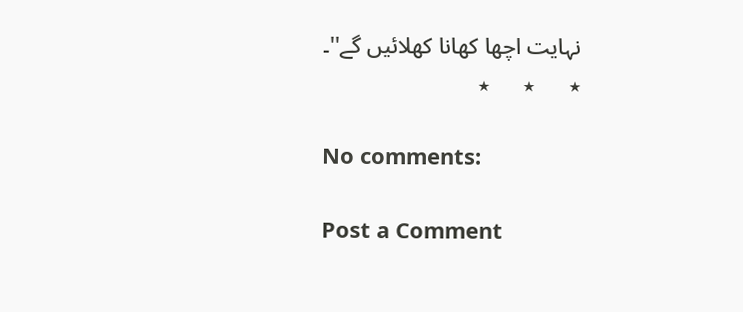نہایت اچھا کھانا کھلائیں گے''۔
٭      ٭      ٭

No comments:

Post a Comment